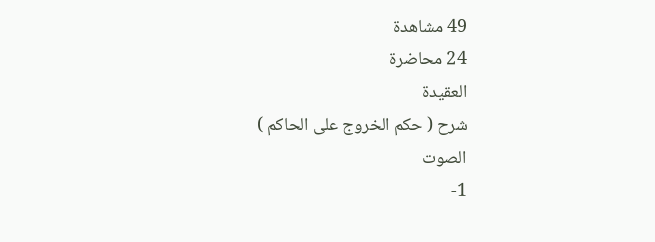49 مشاهدة
24 محاضرة
العقيدة
شرح ( حكم الخروج على الحاكم )
الصوت
1-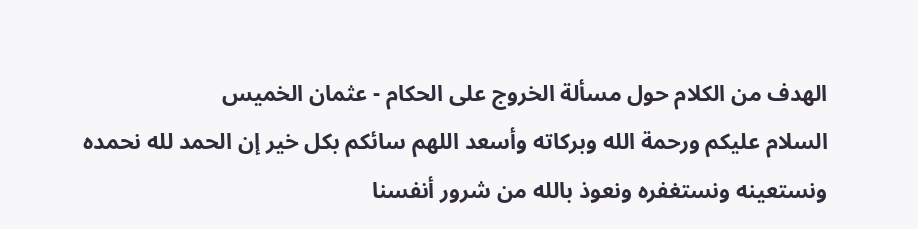الهدف من الكلام حول مسألة الخروج على الحكام - عثمان الخميس
السلام عليكم ورحمة الله وبركاته وأسعد اللهم سائكم بكل خير إن الحمد لله نحمده ونستعينه ونستغفره ونعوذ بالله من شرور أنفسنا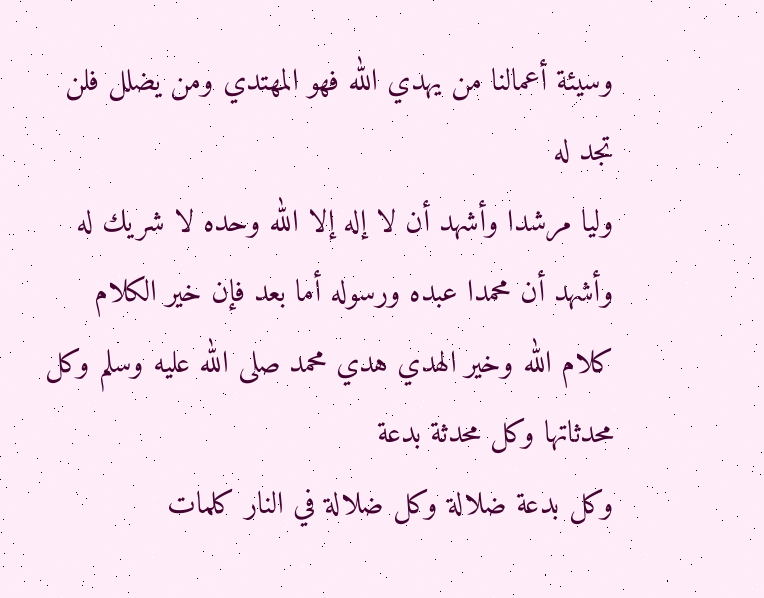وسيئة أعمالنا من يهدي الله فهو المهتدي ومن يضلل فلن تجد له
وليا مرشدا وأشهد أن لا إله إلا الله وحده لا شريك له وأشهد أن محمدا عبده ورسوله أما بعد فإن خير الكلام كلام الله وخير الهدي هدي محمد صلى الله عليه وسلم وكل محدثاتها وكل محدثة بدعة
وكل بدعة ضلالة وكل ضلالة في النار كلمات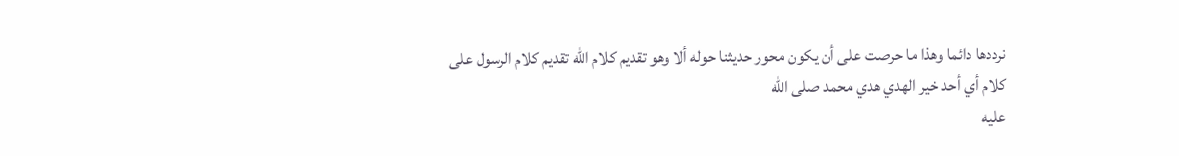نرددها دائما وهذا ما حرصت على أن يكون محور حديثنا حوله ألا وهو تقديم كلام الله تقديم كلام الرسول على كلام أي أحد خير الهدي هدي محمد صلى الله
عليه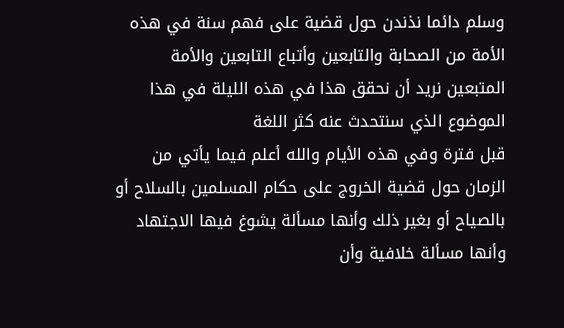وسلم دائما نذندن حول قضية على فهم سنة في هذه الأمة من الصحابة والتابعين وأتباع التابعين والأمة المتبعين نريد أن نحقق هذا في هذه الليلة في هذا الموضوع الذي سنتحدث عنه كثر اللغة
قبل فترة وفي هذه الأيام والله أعلم فيما يأتي من الزمان حول قضية الخروج على حكام المسلمين بالسلاح أو بالصياح أو بغير ذلك وأنها مسألة يشوغ فيها الاجتهاد وأنها مسألة خلافية وأن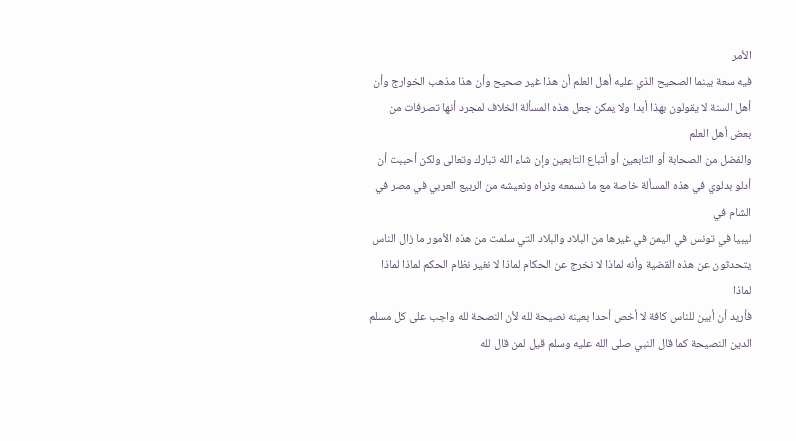الأمر
فيه سعة بينما الصحيح الذي عليه أهل العلم أن هذا غير صحيح وأن هذا مذهب الخوارج وأن أهل السنة لا يقولون بهذا أبدا ولا يمكن جعل هذه المسألة الخلاف لمجرد أنها تصرفات من بعض أهل العلم
والفضل من الصحابة أو التابعين أو أتباع التابعين وإن شاء الله تبارك وتعالى ولكن أحببت أن أدلو بدلوي في هذه المسألة خاصة مع ما نسمعه ونراه ونعيشه من الربيع العربي في مصر في الشام في
ليبيا في تونس في اليمن في غيرها من البلاد والبلاد التي سلمت من هذه الأمور ما زال الناس يتحدثون عن هذه القضية وأنه لماذا لا نخرج عن الحكام لماذا لا نغير نظام الحكم لماذا لماذا لماذا
فأريد أن أبين للناس كافة لا أخص أحدا بعينه نصيحة لله لأن النصحة لله واجب على كل مسلم الدين النصيحة كما قال النبي صلى الله عليه وسلم قيل لمن قال لله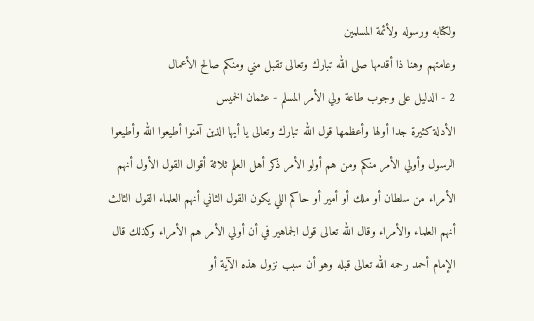ولكتابه ورسوله ولأئمة المسلمين
وعامتهم وهنا ذا أقدمها صلى الله تبارك وتعالى تقبل مني ومنكم صالح الأعمال
2 - الدليل على وجوب طاعة ولي الأمر المسلم - عثمان الخميس
الأدلة كثيرة جدا أولها وأعظمها قول الله تبارك وتعالى يا أيها الذين آمنوا أطيعوا الله وأطيعوا الرسول وأولي الأمر منكم ومن هم أولو الأمر ذكر أهل العلم ثلاثة أقوال القول الأول أنهم
الأمراء من سلطان أو ملك أو أمير أو حاكم اللي يكون القول الثاني أنهم العلماء القول الثالث أنهم العلماء والأمراء وقال الله تعالى قول الجماهير في أن أولي الأمر هم الأمراء وكذلك قال
الإمام أحمد رحمه الله تعالى قبله وهو أن سبب نزول هذه الآية أو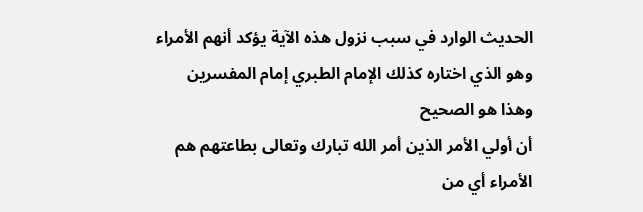الحديث الوارد في سبب نزول هذه الآية يؤكد أنهم الأمراء وهو الذي اختاره كذلك الإمام الطبري إمام المفسرين وهذا هو الصحيح
أن أولي الأمر الذين أمر الله تبارك وتعالى بطاعتهم هم الأمراء أي من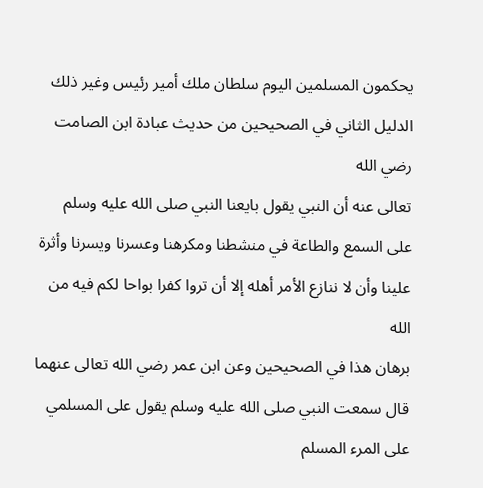يحكمون المسلمين اليوم سلطان ملك أمير رئيس وغير ذلك الدليل الثاني في الصحيحين من حديث عبادة ابن الصامت رضي الله
تعالى عنه أن النبي يقول بايعنا النبي صلى الله عليه وسلم على السمع والطاعة في منشطنا ومكرهنا وعسرنا ويسرنا وأثرة علينا وأن لا ننازع الأمر أهله إلا أن تروا كفرا بواحا لكم فيه من الله
برهان هذا في الصحيحين وعن ابن عمر رضي الله تعالى عنهما قال سمعت النبي صلى الله عليه وسلم يقول على المسلمي على المرء المسلم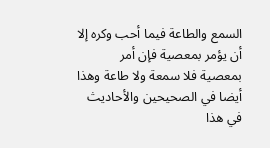السمع والطاعة فيما أحب وكره إلا أن يؤمر بمعصية فإن أمر
بمعصية فلا سمعة ولا طاعة وهذا أيضا في الصحيحين والأحاديث في هذا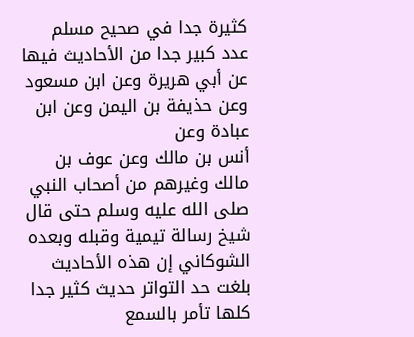كثيرة جدا في صحيح مسلم عدد كبير جدا من الأحاديث فيها عن أبي هريرة وعن ابن مسعود وعن حذيفة بن اليمن وعن ابن عبادة وعن
أنس بن مالك وعن عوف بن مالك وغيرهم من أصحاب النبي صلى الله عليه وسلم حتى قال شيخ رسالة تيمية وقبله وبعده الشوكاني إن هذه الأحاديث بلغت حد التواتر حديث كثير جدا كلها تأمر بالسمع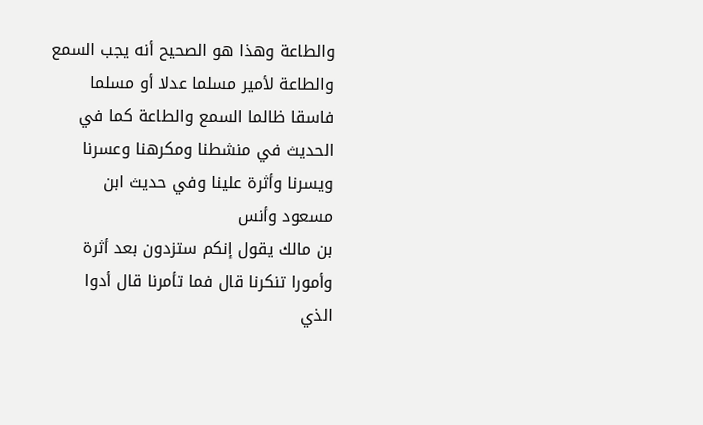والطاعة وهذا هو الصحيح أنه يجب السمع والطاعة لأمير مسلما عدلا أو مسلما فاسقا ظالما السمع والطاعة كما في الحديث في منشطنا ومكرهنا وعسرنا ويسرنا وأثرة علينا وفي حديث ابن مسعود وأنس
بن مالك يقول إنكم ستزدون بعد أثرة وأمورا تنكرنا قال فما تأمرنا قال أدوا الذي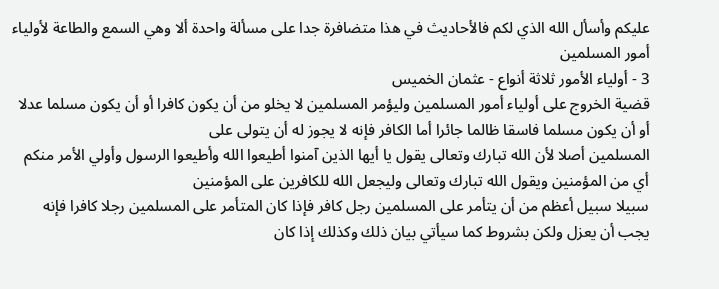عليكم وأسأل الله الذي لكم فالأحاديث في هذا متضافرة جدا على مسألة واحدة ألا وهي السمع والطاعة لأولياء
أمور المسلمين
3 - أولياء الأمور ثلاثة أنواع - عثمان الخميس
قضية الخروج على أولياء أمور المسلمين وليؤمر المسلمين لا يخلو من أن يكون كافرا أو أن يكون مسلما عدلا أو أن يكون مسلما فاسقا ظالما جائرا أما الكافر فإنه لا يجوز له أن يتولى على
المسلمين أصلا لأن الله تبارك وتعالى يقول يا أيها الذين آمنوا أطيعوا الله وأطيعوا الرسول وأولي الأمر منكم أي من المؤمنين ويقول الله تبارك وتعالى وليجعل الله للكافرين على المؤمنين
سبيلا سبيل أعظم من أن يتأمر على المسلمين رجل كافر فإذا كان المتأمر على المسلمين رجلا كافرا فإنه يجب أن يعزل ولكن بشروط كما سيأتي بيان ذلك وكذلك إذا كان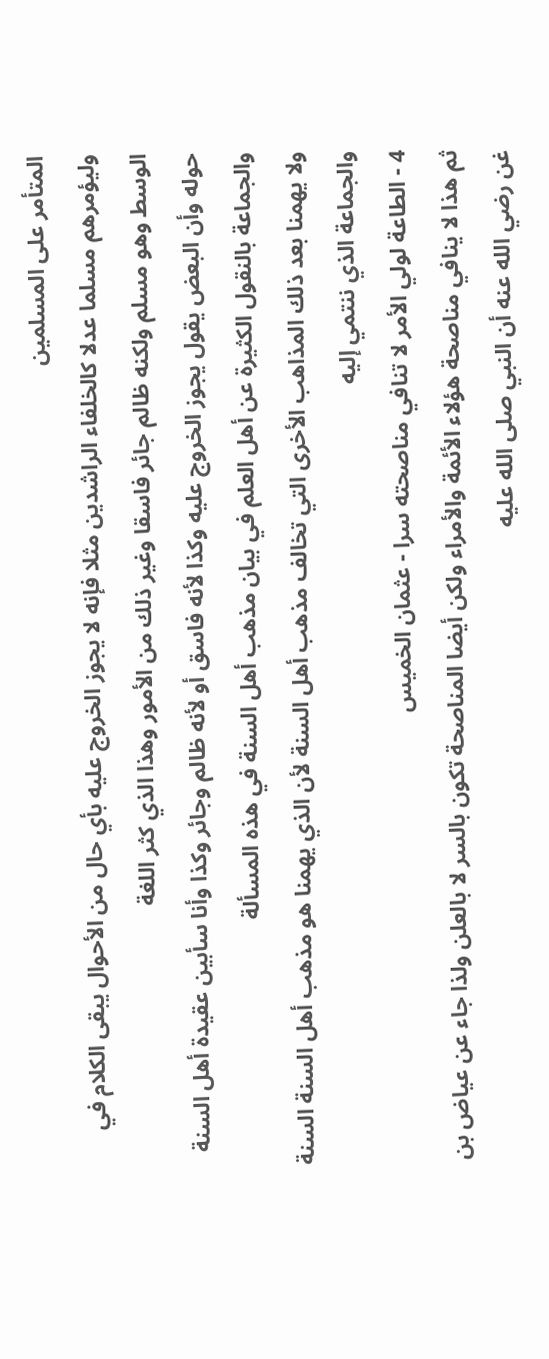المتأمر على المسلمين
وليؤمرهم مسلما عدلا كالخلفاء الراشدين مثلا فإنه لا يجوز الخروج عليه بأي حال من الأحوال يبقى الكلام في الوسط وهو مسلم ولكنه ظالم جائر فاسقا وغير ذلك من الأمور وهذا الذي كثر اللغة
حوله وأن البعض يقول يجوز الخروج عليه وكذا لأنه فاسق أو لأنه ظالم وجائر وكذا وأنا سأبين عقيدة أهل السنة والجماعة بالنقول الكثيرة عن أهل العلم في بيان مذهب أهل السنة في هذه المسألة
ولا يهمنا بعد ذلك المذاهب الأخرى التي تخالف مذهب أهل السنة لأن الذي يهمنا هو مذهب أهل السنة السنة والجماعة الذي ننتمي إليه
4 - الطاعة لولي الأمر لا تنافي مناصحته سرا - عثمان الخميس
ثم هذا لا ينافي مناصحة هؤلاء الأئمة والأمراء ولكن أيضا المناصحة تكون بالسر لا بالعلن ولذا جاء عن عياض بن غن رضي الله عنه أن النبي صلى الله عليه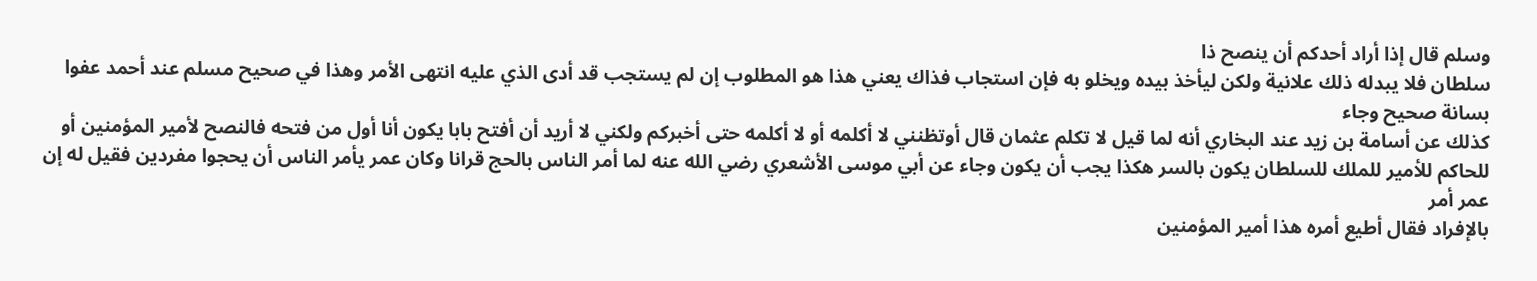وسلم قال إذا أراد أحدكم أن ينصح ذا
سلطان فلا يبدله ذلك علانية ولكن ليأخذ بيده ويخلو به فإن استجاب فذاك يعني هذا هو المطلوب إن لم يستجب قد أدى الذي عليه انتهى الأمر وهذا في صحيح مسلم عند أحمد عفوا بسانة صحيح وجاء
كذلك عن أسامة بن زيد عند البخاري أنه لما قيل لا تكلم عثمان قال أوتظنني لا أكلمه أو لا أكلمه حتى أخبركم ولكني لا أريد أن أفتح بابا يكون أنا أول من فتحه فالنصح لأمير المؤمنين أو
للحاكم للأمير للملك للسلطان يكون بالسر هكذا يجب أن يكون وجاء عن أبي موسى الأشعري رضي الله عنه لما أمر الناس بالحج قرانا وكان عمر يأمر الناس أن يحجوا مفردين فقيل له إن عمر أمر
بالإفراد فقال أطيع أمره هذا أمير المؤمنين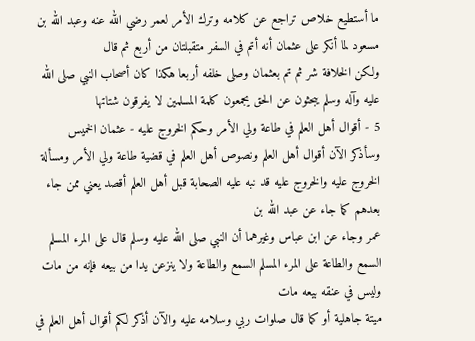ما أستطيع خلاص تراجع عن كلامه وترك الأمر لعمر رضي الله عنه وعبد الله بن مسعود لما أنكر على عثمان أنه أتم في السفر متقبلتان من أربع ثم قال
ولكن الخلافة شر ثم تم بعثمان وصلى خلفه أربعا هكذا كان أصحاب النبي صلى الله عليه وآله وسلم يبحثون عن الحق يجمعون كلمة المسلمين لا يفرقون شتاتها
5 - أقوال أهل العلم في طاعة ولي الأمر وحكم الخروج عليه - عثمان الخميس
وسأذكر الآن أقوال أهل العلم ونصوص أهل العلم في قضية طاعة ولي الأمر ومسألة الخروج عليه والخروج عليه قد نبه عليه الصحابة قبل أهل العلم أقصد يعني ممن جاء بعدهم كما جاء عن عبد الله بن
عمر وجاء عن ابن عباس وغيرهما أن النبي صلى الله عليه وسلم قال على المرء المسلم السمع والطاعة على المرء المسلم السمع والطاعة ولا ينزعن يدا من بيعه فإنه من مات وليس في عنقه بيعه مات
ميتة جاهلية أو كما قال صلوات ربي وسلامه عليه والآن أذكر لكم أقوال أهل العلم في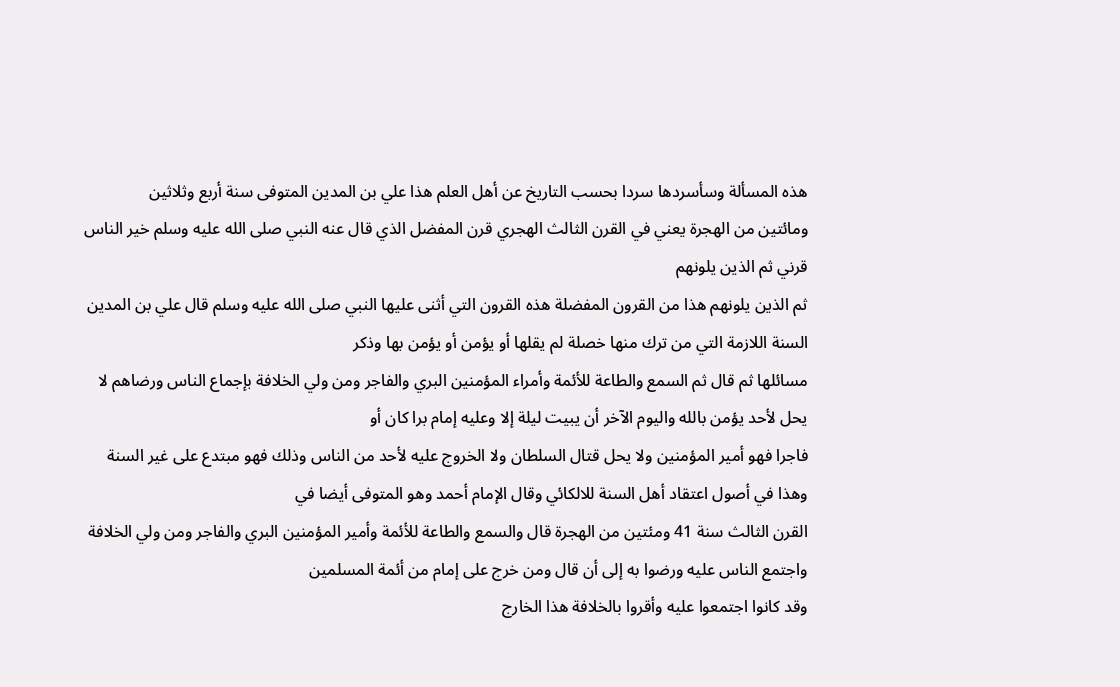هذه المسألة وسأسردها سردا بحسب التاريخ عن أهل العلم هذا علي بن المدين المتوفى سنة أربع وثلاثين
ومائتين من الهجرة يعني في القرن الثالث الهجري قرن المفضل الذي قال عنه النبي صلى الله عليه وسلم خير الناس قرني ثم الذين يلونهم
ثم الذين يلونهم هذا من القرون المفضلة هذه القرون التي أثنى عليها النبي صلى الله عليه وسلم قال علي بن المدين السنة اللازمة التي من ترك منها خصلة لم يقلها أو يؤمن أو يؤمن بها وذكر
مسائلها ثم قال ثم السمع والطاعة للأئمة وأمراء المؤمنين البري والفاجر ومن ولي الخلافة بإجماع الناس ورضاهم لا يحل لأحد يؤمن بالله واليوم الآخر أن يبيت ليلة إلا وعليه إمام برا كان أو
فاجرا فهو أمير المؤمنين ولا يحل قتال السلطان ولا الخروج عليه لأحد من الناس وذلك فهو مبتدع على غير السنة وهذا في أصول اعتقاد أهل السنة للالكائي وقال الإمام أحمد وهو المتوفى أيضا في
القرن الثالث سنة 41 ومئتين من الهجرة قال والسمع والطاعة للأئمة وأمير المؤمنين البري والفاجر ومن ولي الخلافة واجتمع الناس عليه ورضوا به إلى أن قال ومن خرج على إمام من أئمة المسلمين
وقد كانوا اجتمعوا عليه وأقروا بالخلافة هذا الخارج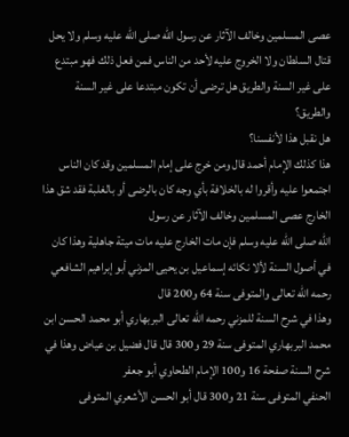عصى المسلمين وخالف الآثار عن رسول الله صلى الله عليه وسلم ولا يحل قتال السلطان ولا الخروج عليه لأحد من الناس فمن فعل ذلك فهو مبتدع
على غير السنة والطريق هل ترضى أن تكون مبتدعا على غير السنة والطريق؟
هل نقبل هذا لأنفسنا؟
هذا كذلك الإمام أحمد قال ومن خرج على إمام المسلمين وقد كان الناس اجتمعوا عليه وأقروا له بالخلافة بأي وجه كان بالرضى أو بالغلبة فقد شق هذا الخارج عصى المسلمين وخالف الآثار عن رسول
الله صلى الله عليه وسلم فإن مات الخارج عليه مات ميتة جاهلية وهذا كان في أصول السنة لألا نكائه إسماعيل بن يحيى المزني أبو إبراهيم الشافعي رحمه الله تعالى والمتوفى سنة 64 و200 قال
وهذا في شرح السنة للمزني رحمه الله تعالى البربهاري أبو محمد الحسن ابن محمد البربهاري المتوفى سنة 29 و300 قال قال فضيل بن عياض وهذا في شرح السنة صفحة 16 و100 الإمام الطحاوي أبو جعفر
الحنفي المتوفى سنة 21 و300 قال أبو الحسن الأشعري المتوفى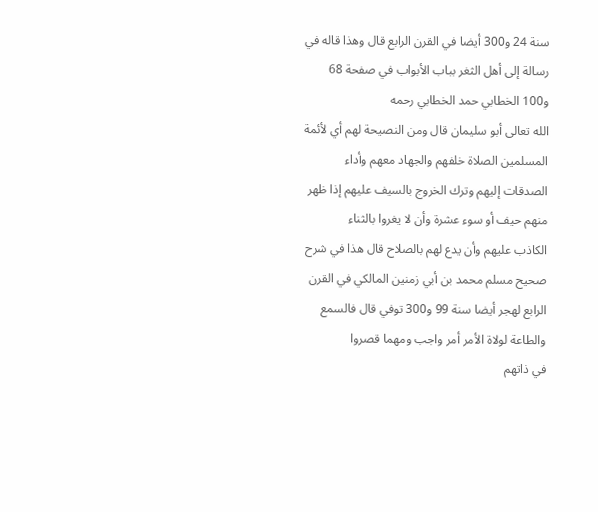سنة 24 و300 أيضا في القرن الرابع قال وهذا قاله في رسالة إلى أهل الثغر بباب الأبواب في صفحة 68 و100 الخطابي حمد الخطابي رحمه
الله تعالى أبو سليمان قال ومن النصيحة لهم أي لأئمة المسلمين الصلاة خلفهم والجهاد معهم وأداء الصدقات إليهم وترك الخروج بالسيف عليهم إذا ظهر منهم حيف أو سوء عشرة وأن لا يغروا بالثناء
الكاذب عليهم وأن يدع لهم بالصلاح قال هذا في شرح صحيح مسلم محمد بن أبي زمنين المالكي في القرن الرابع لهجر أيضا سنة 99 و300 توفي قال فالسمع والطاعة لولاة الأمر أمر واجب ومهما قصروا
في ذاتهم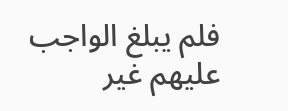فلم يبلغ الواجب عليهم غير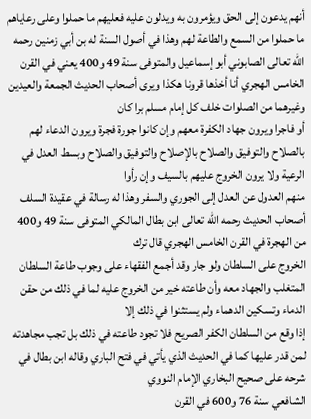أنهم يدعون إلى الحق ويؤمرون به ويدلون عليه فعليهم ما حملوا وعلى رعاياهم ما حملوا من السمع والطاعة لهم وهذا في أصول السنة له بن أبي زمنين رحمه
الله تعالى الصابوني أبو إسماعيل والمتوفى سنة 49 و400 يعني في القرن الخامس الهجري أنا أخذها قرونا هكذا ويرى أصحاب الحديث الجمعة والعيدين وغيرهما من الصلوات خلف كل إمام مسلم برا كان
أو فاجرا ويرون جهاد الكفرة معهم وإن كانوا جورة فجرة ويرون الدعاء لهم بالصلاح والتوفيق والصلاح بالإصلاح والتوفيق والصلاح وبسط العدل في الرعية ولا يرون الخروج عليهم بالسيف وإن رأوا
منهم العدول عن العدل إلى الجوري والسفر وهذا له رسالة في عقيدة السلف أصحاب الحديث رحمه الله تعالى ابن بطال المالكي المتوفى سنة 49 و400 من الهجرة في القرن الخامس الهجري قال ترك
الخروج على السلطان ولو جار وقد أجمع الفقهاء على وجوب طاعة السلطان المتغلب والجهاد معه وأن طاعته خير من الخروج عليه لما في ذلك من حقن الدماء وتسكين الدهماء ولم يستثنوا في ذلك إلا
إذا وقع من السلطان الكفر الصريح فلا تجود طاعته في ذلك بل تجب مجاهدته لمن قدر عليها كما في الحديث الذي يأتي في فتح الباري وقاله ابن بطال في شرحه على صحيح البخاري الإمام النووي
الشافعي سنة 76 و600 في القرن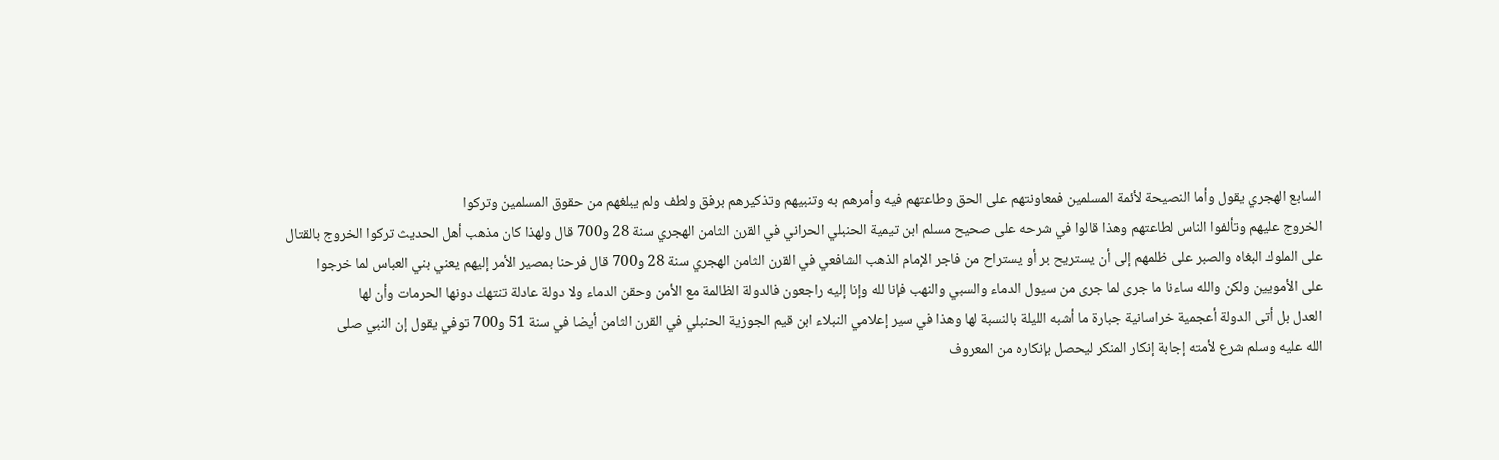السابع الهجري يقول وأما النصيحة لأئمة المسلمين فمعاونتهم على الحق وطاعتهم فيه وأمرهم به وتنبيهم وتذكيرهم برفق ولطف ولم يبلغهم من حقوق المسلمين وتركوا
الخروج عليهم وتألفوا الناس لطاعتهم وهذا قالوا في شرحه على صحيح مسلم ابن تيمية الحنبلي الحراني في القرن الثامن الهجري سنة 28 و700 قال ولهذا كان مذهب أهل الحديث تركوا الخروج بالقتال
على الملوك البغاه والصبر على ظلمهم إلى أن يستريح بر أو يستراح من فاجر الإمام الذهب الشافعي في القرن الثامن الهجري سنة 28 و700 قال فرحنا بمصير الأمر إليهم يعني بني العباس لما خرجوا
على الأمويين ولكن والله ساءنا ما جرى لما جرى من سيول الدماء والسبي والنهب فإنا لله وإنا إليه راجعون فالدولة الظالمة مع الأمن وحقن الدماء ولا دولة عادلة تنتهك دونها الحرمات وأن لها
العدل بل أتى الدولة أعجمية خراسانية جبارة ما أشبه الليلة بالنسبة لها وهذا في سير إعلامي النبلاء ابن قيم الجوزية الحنبلي في القرن الثامن أيضا في سنة 51 و700 توفي يقول إن النبي صلى
الله عليه وسلم شرع لأمته إجابة إنكار المنكر ليحصل بإنكاره من المعروف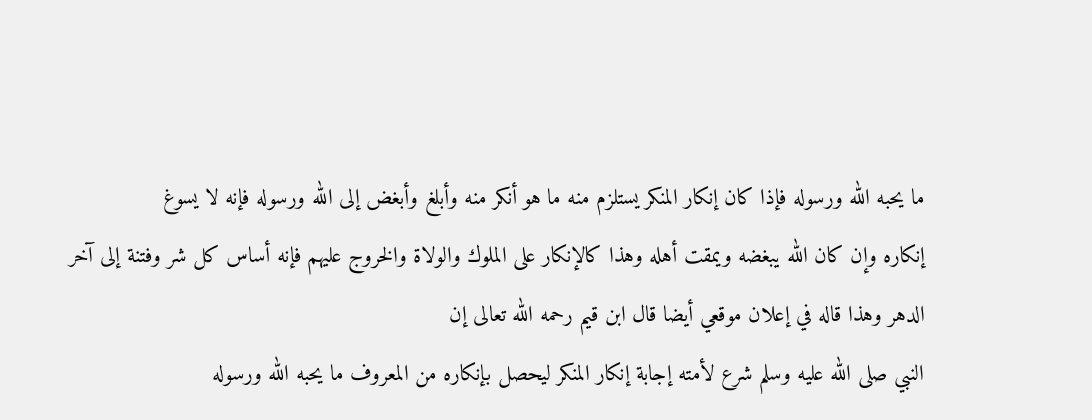ما يحبه الله ورسوله فإذا كان إنكار المنكر يستلزم منه ما هو أنكر منه وأبلغ وأبغض إلى الله ورسوله فإنه لا يسوغ
إنكاره وإن كان الله يبغضه ويمقت أهله وهذا كالإنكار على الملوك والولاة والخروج عليهم فإنه أساس كل شر وفتنة إلى آخر الدهر وهذا قاله في إعلان موقعي أيضا قال ابن قيم رحمه الله تعالى إن
النبي صلى الله عليه وسلم شرع لأمته إجابة إنكار المنكر ليحصل بإنكاره من المعروف ما يحبه الله ورسوله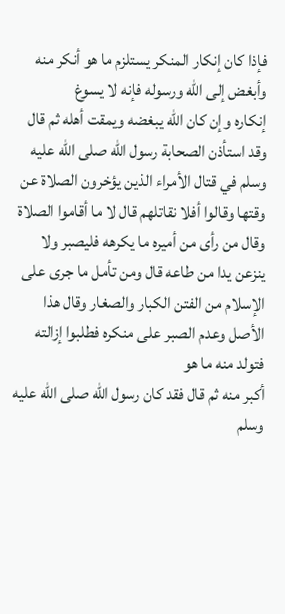فإذا كان إنكار المنكر يستلزم ما هو أنكر منه وأبغض إلى الله ورسوله فإنه لا يسوغ
إنكاره وإن كان الله يبغضه ويمقت أهله ثم قال وقد استأذن الصحابة رسول الله صلى الله عليه وسلم في قتال الأمراء الذين يؤخرون الصلاة عن وقتها وقالوا أفلا نقاتلهم قال لا ما أقاموا الصلاة
وقال من رأى من أميره ما يكرهه فليصبر ولا ينزعن يدا من طاعه قال ومن تأمل ما جرى على الإسلام من الفتن الكبار والصغار وقال هذا الأصل وعدم الصبر على منكره فطلبوا إزالته فتولد منه ما هو
أكبر منه ثم قال فقد كان رسول الله صلى الله عليه وسلم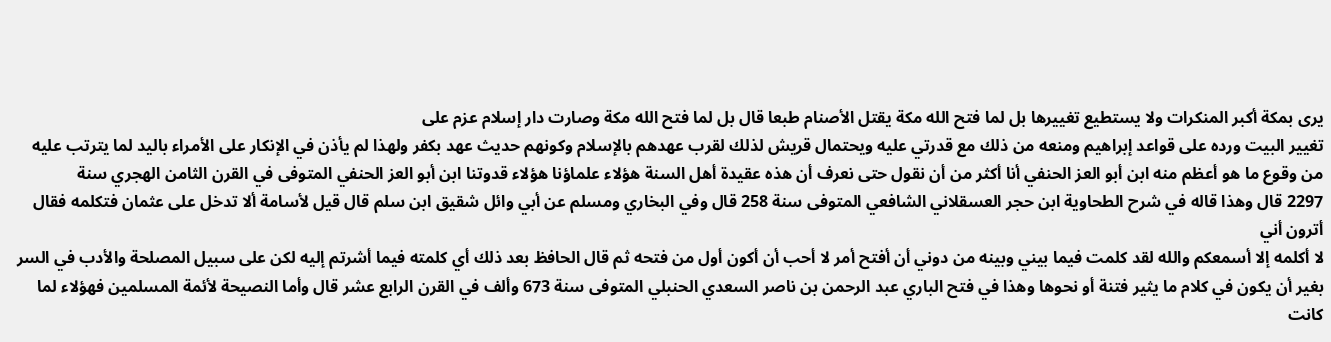يرى بمكة أكبر المنكرات ولا يستطيع تغييرها بل لما فتح الله مكة يقتل الأصنام طبعا قال بل لما فتح الله مكة وصارت دار إسلام عزم على
تغيير البيت ورده على قواعد إبراهيم ومنعه من ذلك مع قدرتي عليه ويحتمال قريش لذلك لقرب عهدهم بالإسلام وكونهم حديث عهد بكفر ولهذا لم يأذن في الإنكار على الأمراء باليد لما يترتب عليه
من وقوع ما هو أعظم منه ابن أبو العز الحنفي أنا أكثر من أن نقول حتى نعرف أن هذه عقيدة أهل السنة هؤلاء علماؤنا هؤلاء قدوتنا ابن أبو العز الحنفي المتوفى في القرن الثامن الهجري سنة
2297 قال وهذا قاله في شرح الطحاوية ابن حجر العسقلاني الشافعي المتوفى سنة 258 قال وفي البخاري ومسلم عن أبي وائل شقيق ابن سلم قال قيل لأسامة ألا تدخل على عثمان فتكلمه فقال أترون أني
لا أكلمه إلا أسمعكم والله لقد كلمت فيما بيني وبينه من دوني أن أفتح أمر لا أحب أن أكون أول من فتحه ثم قال الحافظ بعد ذلك أي كلمته فيما أشرتم إليه لكن على سبيل المصلحة والأدب في السر
بغير أن يكون في كلام ما يثير فتنة أو نحوها وهذا في فتح الباري عبد الرحمن بن ناصر السعدي الحنبلي المتوفى سنة 673 وألف في القرن الرابع عشر قال وأما النصيحة لأئمة المسلمين فهؤلاء لما
كانت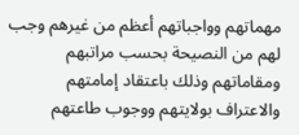مهماتهم وواجباتهم أعظم من غيرهم وجب لهم من النصيحة بحسب مراتبهم ومقاماتهم وذلك باعتقاد إمامتهم والاعتراف بولايتهم ووجوب طاعتهم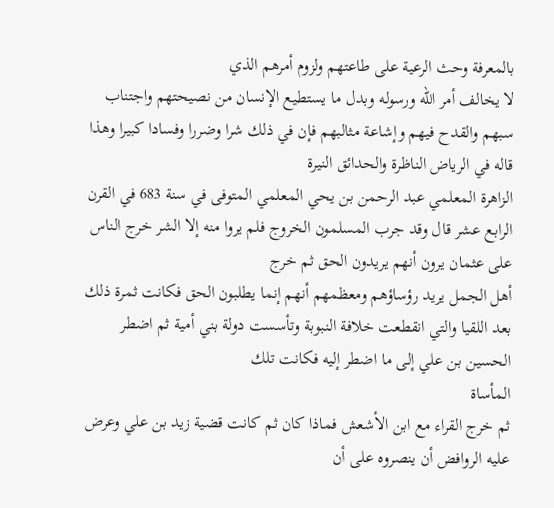بالمعرفة وحث الرعية على طاعتهم ولزوم أمرهم الذي
لا يخالف أمر الله ورسوله وبدل ما يستطيع الإنسان من نصيحتهم واجتناب سبهم والقدح فيهم وإشاعة مثالبهم فإن في ذلك شرا وضررا وفسادا كبيرا وهذا قاله في الرياض الناظرة والحدائق النيرة
الزاهرة المعلمي عبد الرحمن بن يحي المعلمي المتوفى في سنة 683 في القرن الرابع عشر قال وقد جرب المسلمون الخروج فلم يروا منه إلا الشر خرج الناس على عثمان يرون أنهم يريدون الحق ثم خرج
أهل الجمل يريد رؤساؤهم ومعظمهم أنهم إنما يطلبون الحق فكانت ثمرة ذلك بعد اللقيا والتي انقطعت خلافة النبوبة وتأسست دولة بني أمية ثم اضطر الحسين بن علي إلى ما اضطر إليه فكانت تلك
المأساة
ثم خرج القراء مع ابن الأشعش فماذا كان ثم كانت قضية زيد بن علي وعرض عليه الروافض أن ينصروه على أن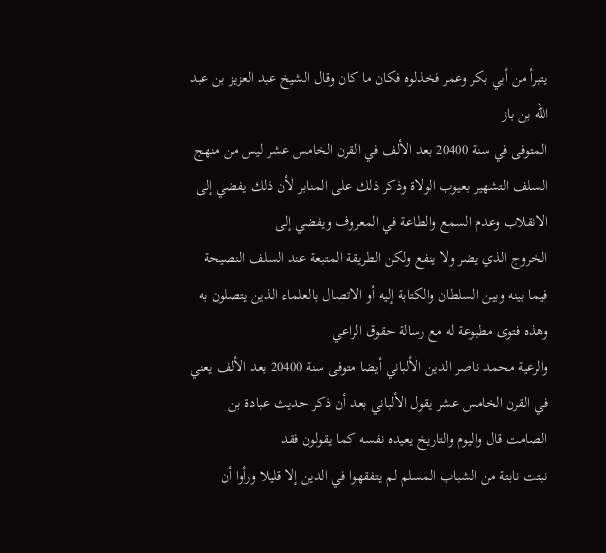يتبرأ من أبي بكر وعمر فخذلوه فكان ما كان وقال الشيخ عبد العزيز بن عبد الله بن باز
المتوفى في سنة 20400 بعد الألف في القرن الخامس عشر ليس من منهج السلف التشهير بعيوب الولاة وذكر ذلك على المنابر لأن ذلك يفضي إلى الانقلاب وعدم السمع والطاعة في المعروف ويفضي إلى
الخروج الذي يضر ولا ينفع ولكن الطريقة المتبعة عند السلف النصيحة فيما بينه وبين السلطان والكتابة إليه أو الاتصال بالعلماء الذين يتصلون به وهذه فتوى مطبوعة له مع رسالة حقوق الراعي
والرعية محمد ناصر الدين الألباني أيضا متوفى سنة 20400 بعد الألف يعني في القرن الخامس عشر يقول الألباني بعد أن ذكر حديث عبادة بن الصامت قال واليوم والتاريخ يعيده نفسه كما يقولون فقد
نبتت نابتة من الشباب المسلم لم يتفقهوا في الدين إلا قليلا ورأوا أن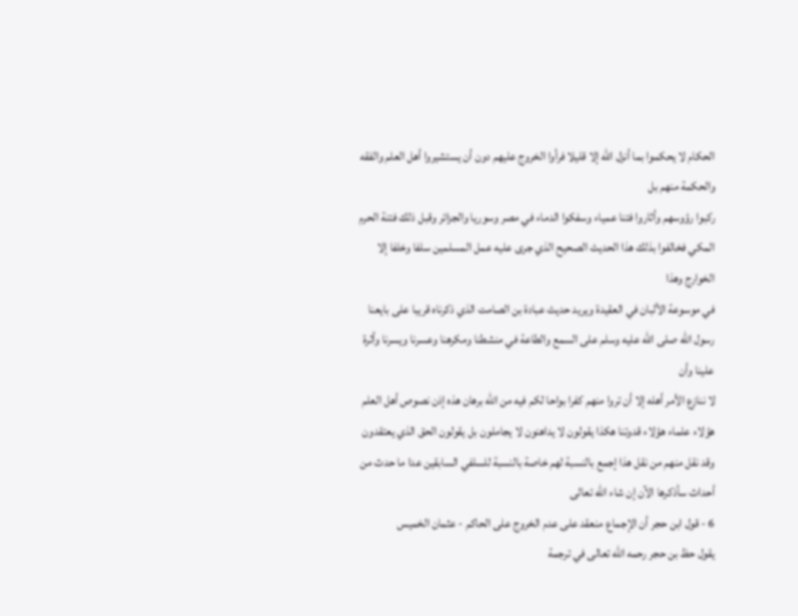الحكام لا يحكموا بما أنزل الله إلا قليلا فرأوا الخروج عليهم دون أن يستشيروا أهل العلم والفقه والحكمة منهم بل
ركبوا رؤوسهم وأثاروا فتنا عمياء وسفكوا الدماء في مصر وسوريا والجزائر وقبل ذلك فتنة الحرم المكي فخالفوا بذلك هذا الحديث الصحيح الذي جرى عليه عمل المسلمين سلفا وخلفا إلا الخوارج وهذا
في موسوعة الألبان في العقيدة ويريد حديث عبادة بن الصامت الذي ذكرناه قريبا على بايعنا رسول الله صلى الله عليه وسلم على السمع والطاعة في منشطنا ومكرهنا وعسرنا ويسرنا وأثرة علينا وأن
لا ننازع الأمر أهله إلا أن تروا منهم كفرا بواحا لكم فيه من الله برهان هذه إذن نصوص أهل العلم هؤلاء علماء هؤلاء قدوتنا هكذا يقولون لا يداهنون لا يجاملون بل يقولون الحق الذي يعتقدون
وقد نقل منهم من نقل هذا إجمع بالنسبة لهم خاصة بالنسبة للسلفي السابقين عدا ما حدث من أحداث سأذكرها الآن إن شاء الله تعالى
6 - قول ابن حجر أن الإجماع منعقد على عدم الخروج على الحاكم - عثمان الخميس
يقول حظ بن حجر رحمه الله تعالى في ترجمة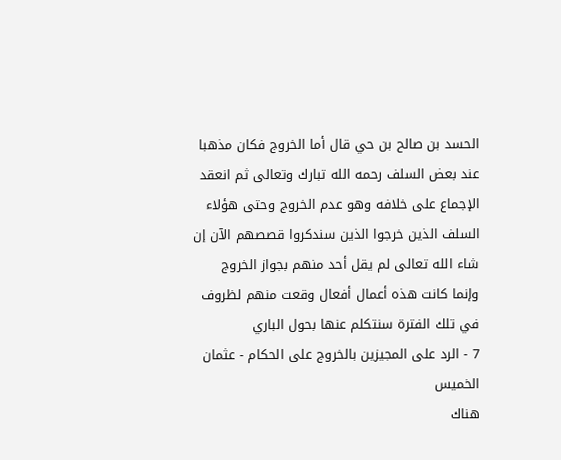الحسد بن صالح بن حي قال أما الخروج فكان مذهبا عند بعض السلف رحمه الله تبارك وتعالى ثم انعقد الإجماع على خلافه وهو عدم الخروج وحتى هؤلاء
السلف الذين خرجوا الذين سندكروا قصصهم الآن إن شاء الله تعالى لم يقل أحد منهم بجواز الخروج وإنما كانت هذه أعمال أفعال وقعت منهم لظروف في تلك الفترة سنتكلم عنها بحول الباري
7 - الرد على المجيزين بالخروج على الحكام - عثمان الخميس
هناك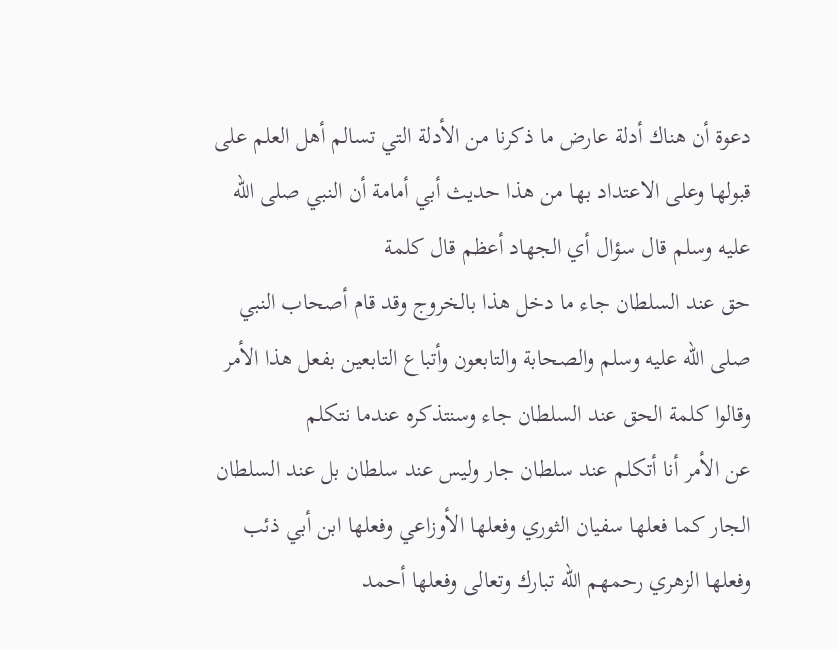دعوة أن هناك أدلة عارض ما ذكرنا من الأدلة التي تسالم أهل العلم على قبولها وعلى الاعتداد بها من هذا حديث أبي أمامة أن النبي صلى الله عليه وسلم قال سؤال أي الجهاد أعظم قال كلمة
حق عند السلطان جاء ما دخل هذا بالخروج وقد قام أصحاب النبي صلى الله عليه وسلم والصحابة والتابعون وأتباع التابعين بفعل هذا الأمر وقالوا كلمة الحق عند السلطان جاء وسنتذكره عندما نتكلم
عن الأمر أنا أتكلم عند سلطان جار وليس عند سلطان بل عند السلطان الجار كما فعلها سفيان الثوري وفعلها الأوزاعي وفعلها ابن أبي ذئب وفعلها الزهري رحمهم الله تبارك وتعالى وفعلها أحمد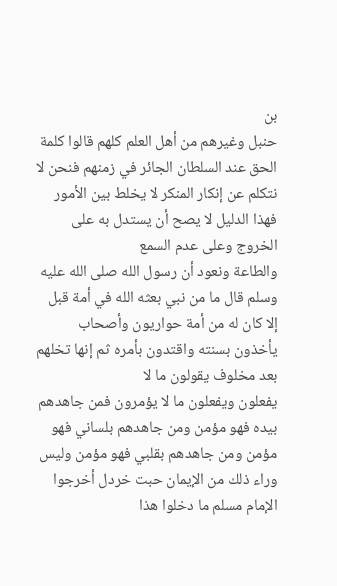بن
حنبل وغيرهم من أهل العلم كلهم قالوا كلمة الحق عند السلطان الجائر في زمنهم فنحن لا نتكلم عن إنكار المنكر لا يخلط بين الأمور فهذا الدليل لا يصح أن يستدل به على الخروج وعلى عدم السمع
والطاعة ونعود أن رسول الله صلى الله عليه وسلم قال ما من نبي بعثه الله في أمة قبل إلا كان له من أمة حواريون وأصحاب يأخذون بسنته واقتدون بأمره ثم إنها تخلهم بعد مخلوف يقولون ما لا
يفعلون ويفعلون ما لا يؤمرون فمن جاهدهم بيده فهو مؤمن ومن جاهدهم بلساني فهو مؤمن ومن جاهدهم بقلبي فهو مؤمن وليس وراء ذلك من الإيمان حبت خردل أخرجوا الإمام مسلم ما دخلوا هذا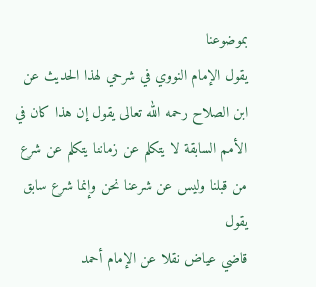بموضوعنا
يقول الإمام النووي في شرحي لهذا الحديث عن ابن الصلاح رحمه الله تعالى يقول إن هذا كان في الأمم السابقة لا يتكلم عن زماننا يتكلم عن شرع من قبلنا وليس عن شرعنا نحن وإنما شرع سابق يقول
قاضي عياض نقلا عن الإمام أحمد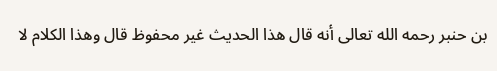بن حنبر رحمه الله تعالى أنه قال هذا الحديث غير محفوظ قال وهذا الكلام لا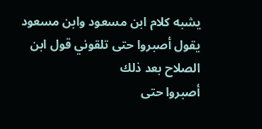يشبه كلام ابن مسعود وابن مسعود يقول أصبروا حتى تلقوني قول ابن الصلاح بعد ذلك
أصبروا حتى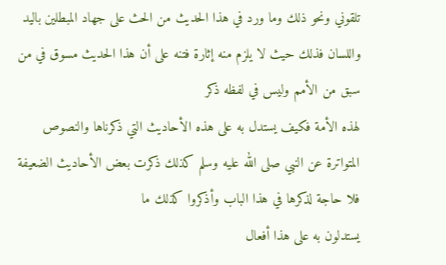تلقوني ونحو ذلك وما ورد في هذا الحديث من الحث على جهاد المبطلين باليد واللسان فذلك حيث لا يلزم منه إثارة فتنه على أن هذا الحديث مسوق في من سبق من الأمم وليس في لفظه ذكر
لهذه الأمة فكيف يستدل به على هذه الأحاديث التي ذكرناها والنصوص المتواترة عن النبي صلى الله عليه وسلم كذلك ذكرت بعض الأحاديث الضعيفة فلا حاجة لذكرها في هذا الباب وأذكروا كذلك ما
يستدلون به على هذا أفعال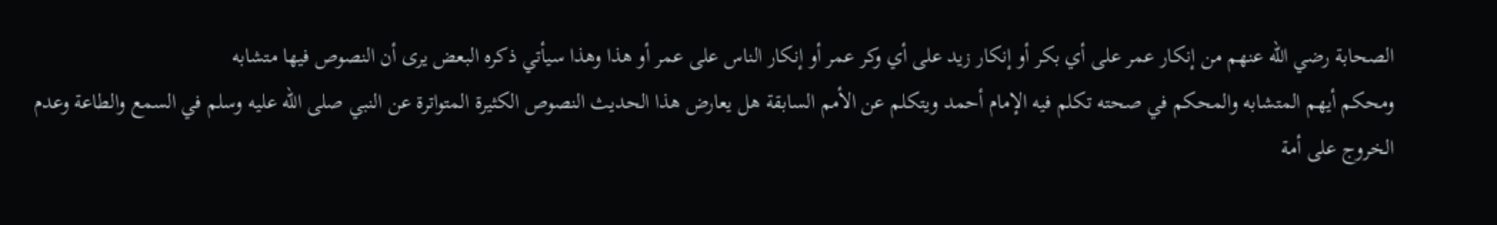الصحابة رضي الله عنهم من إنكار عمر على أي بكر أو إنكار زيد على أي وكر عمر أو إنكار الناس على عمر أو هذا وهذا سيأتي ذكره البعض يرى أن النصوص فيها متشابه
ومحكم أيهم المتشابه والمحكم في صحته تكلم فيه الإمام أحمد ويتكلم عن الأمم السابقة هل يعارض هذا الحديث النصوص الكثيرة المتواترة عن النبي صلى الله عليه وسلم في السمع والطاعة وعدم
الخروج على أمة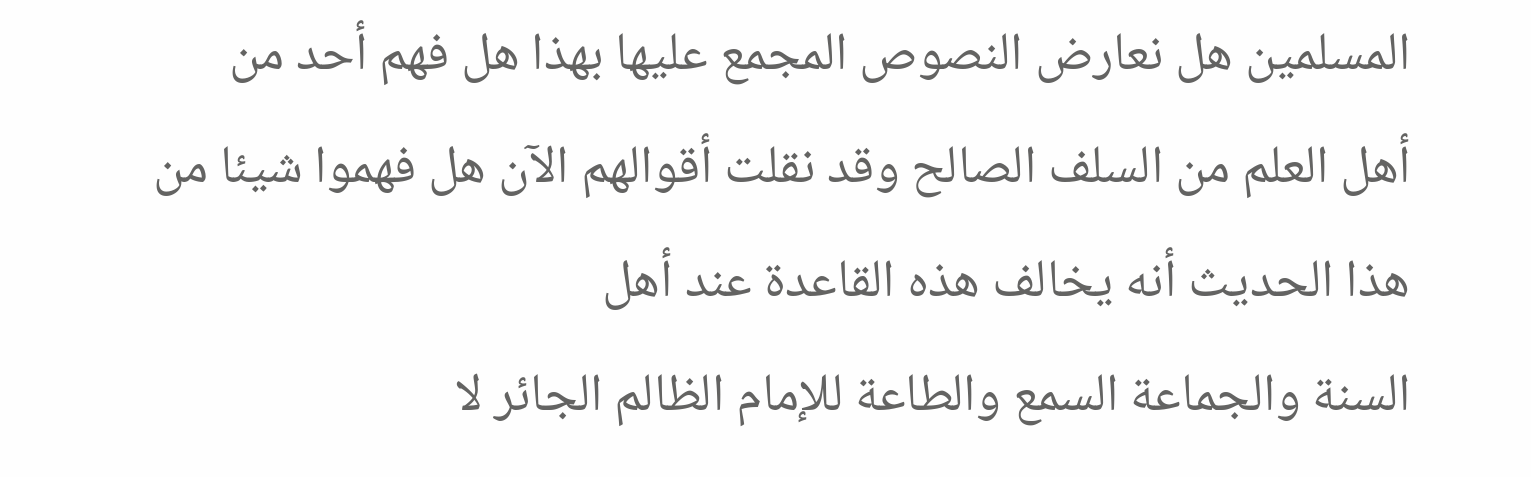المسلمين هل نعارض النصوص المجمع عليها بهذا هل فهم أحد من أهل العلم من السلف الصالح وقد نقلت أقوالهم الآن هل فهموا شيئا من هذا الحديث أنه يخالف هذه القاعدة عند أهل
السنة والجماعة السمع والطاعة للإمام الظالم الجائر لا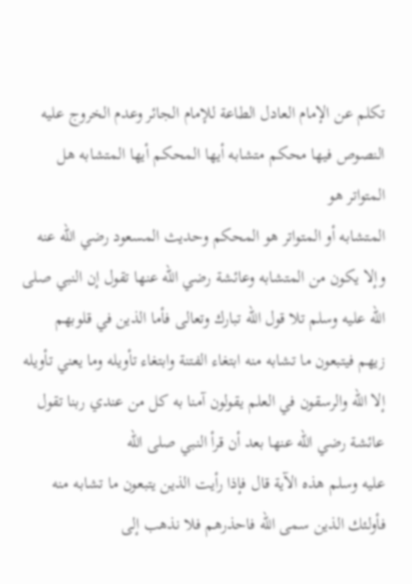تكلم عن الإمام العادل الطاعة للإمام الجائر وعدم الخروج عليه النصوص فيها محكم متشابه أيها المحكم أيها المتشابه هل المتواتر هو
المتشابه أو المتواتر هو المحكم وحديث المسعود رضي الله عنه وإلا يكون من المتشابه وعائشة رضي الله عنها تقول إن النبي صلى الله عليه وسلم تلا قول الله تبارك وتعالى فأما الذين في قلوبهم
زيهم فيتبعون ما تشابه منه ابتغاء الفتنة وابتغاء تأويله وما يعني تأويله إلا الله والرسقون في العلم يقولون آمنا به كل من عندي ربنا تقول عائشة رضي الله عنها بعد أن قرأ النبي صلى الله
عليه وسلم هذه الآية قال فإذا رأيت الذين يتبعون ما تشابه منه فأولئك الذين سمى الله فاحذرهم فلا نذهب إلى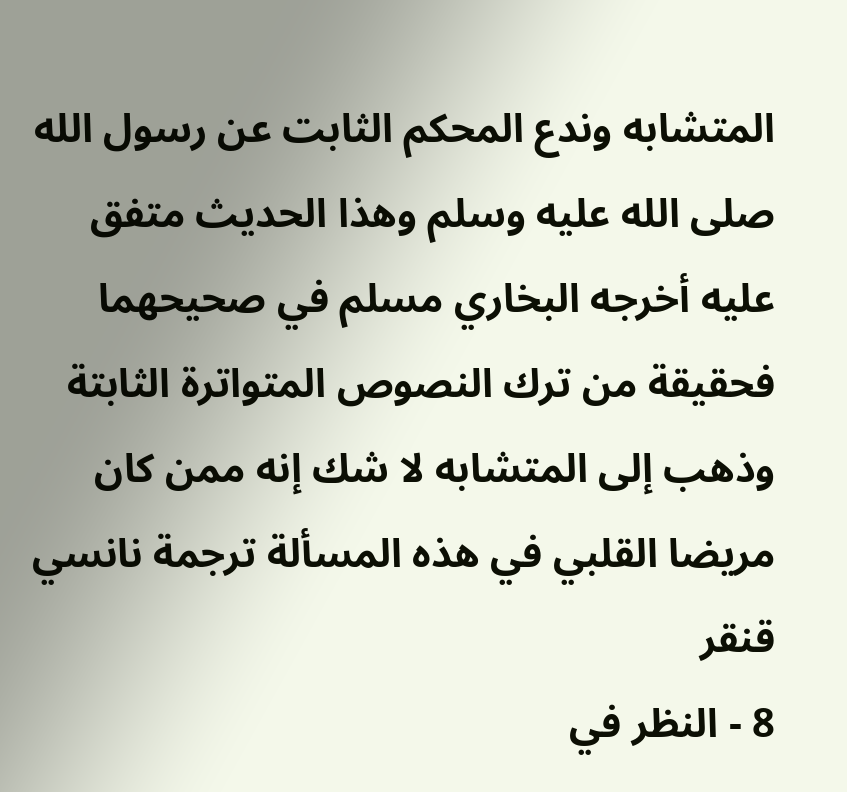المتشابه وندع المحكم الثابت عن رسول الله صلى الله عليه وسلم وهذا الحديث متفق
عليه أخرجه البخاري مسلم في صحيحهما فحقيقة من ترك النصوص المتواترة الثابتة وذهب إلى المتشابه لا شك إنه ممن كان مريضا القلبي في هذه المسألة ترجمة نانسي قنقر
8 - النظر في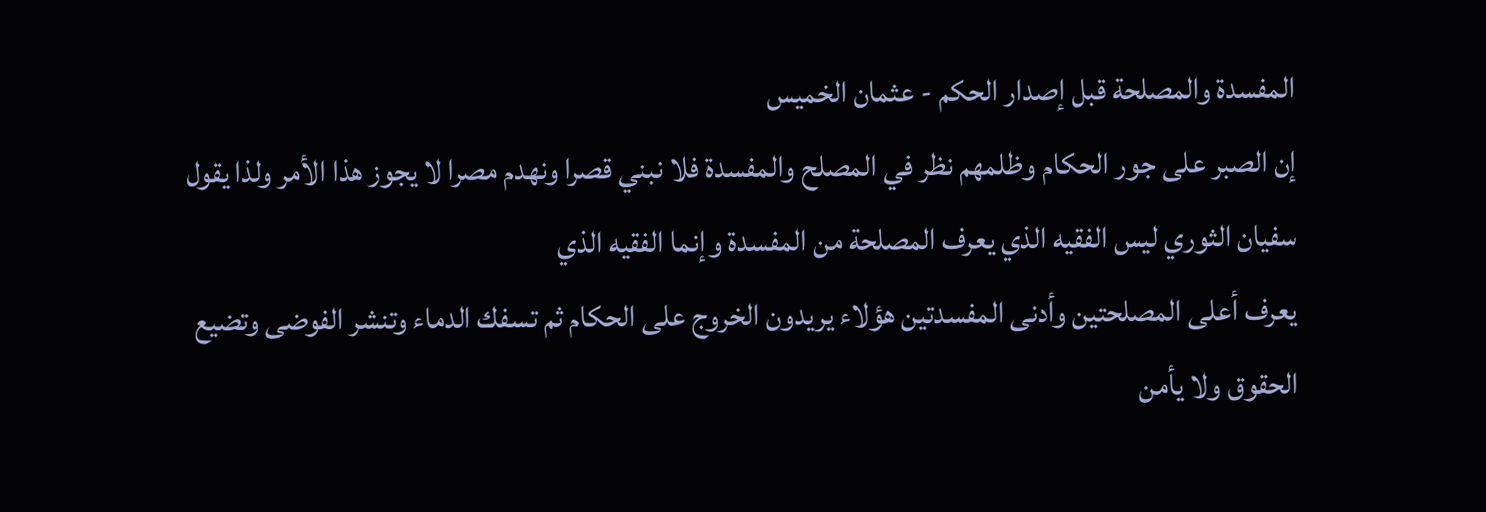المفسدة والمصلحة قبل إصدار الحكم - عثمان الخميس
إن الصبر على جور الحكام وظلمهم نظر في المصلح والمفسدة فلا نبني قصرا ونهدم مصرا لا يجوز هذا الأمر ولذا يقول سفيان الثوري ليس الفقيه الذي يعرف المصلحة من المفسدة وإنما الفقيه الذي
يعرف أعلى المصلحتين وأدنى المفسدتين هؤلاء يريدون الخروج على الحكام ثم تسفك الدماء وتنشر الفوضى وتضيع الحقوق ولا يأمن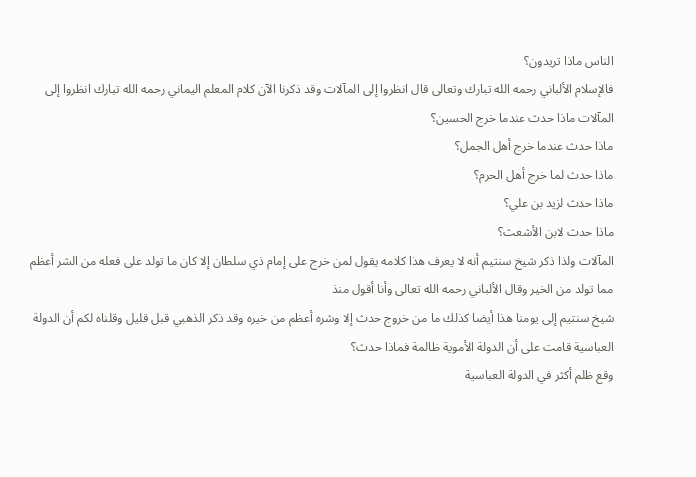الناس ماذا تريدون؟
فالإسلام الألباني رحمه الله تبارك وتعالى قال انظروا إلى المآلات وقد ذكرنا الآن كلام المعلم اليماني رحمه الله تبارك انظروا إلى المآلات ماذا حدث عندما خرج الحسين؟
ماذا حدث عندما خرج أهل الجمل؟
ماذا حدث لما خرج أهل الحرم؟
ماذا حدث لزيد بن علي؟
ماذا حدث لابن الأشعث؟
المآلات ولذا ذكر شيخ سنتيم أنه لا يعرف هذا كلامه يقول لمن خرج على إمام ذي سلطان إلا كان ما تولد على فعله من الشر أعظم مما تولد من الخير وقال الألباني رحمه الله تعالى وأنا أقول منذ
شيخ سنتيم إلى يومنا هذا أيضا كذلك ما من خروج حدث إلا وشره أعظم من خيره وقد ذكر الذهبي قبل قليل وقلناه لكم أن الدولة العباسية قامت على أن الدولة الأموية ظالمة فماذا حدث؟
وقع ظلم أكثر في الدولة العباسية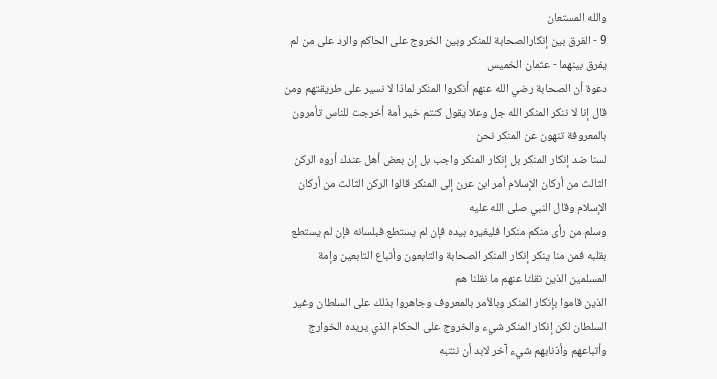والله المستعان
9 - الفرق بين إنكارالصحابة للمنكر وبين الخروج على الحاكم والرد على من لم يفرق بينهما - عثمان الخميس
دعوة أن الصحابة رضي الله عنهم أنكروا المنكر لماذا لا نسير على طريقتهم ومن قال إنا لا ننكر المنكر الله جل وعلا يقول كنتم خير أمة أخرجت للناس تأمرون بالمعروفة تنهون عن المنكر نحن
لسنا ضد إنكار المنكر بل إنكار المنكر واجب بل إن بعض أهل عندك أروه الركن الثالث من أركان الإسلام أمر ابن عرن إلى المنكر قالوا الركن الثالث من أركان الإسلام وقال النبي صلى الله عليه
وسلم من رأى منكم منكرا فليغيره بيده فإن لم يستطع فبلسانه فإن لم يستطع بقلبه فمن منا ينكر إنكار المنكر الصحابة والتابعون وأتباع التابعين وإمة المسلمين الذين نقلنا عنهم ما نقلنا هم
الذين قاموا بإنكار المنكر وبالأمر بالمعروف وجاهروا بذلك على السلطان وغير السلطان لكن إنكار المنكر شيء والخروج على الحكام الذي يريده الخوارج وأتباعهم وأذنابهم شيء آخر لابد أن ننتبه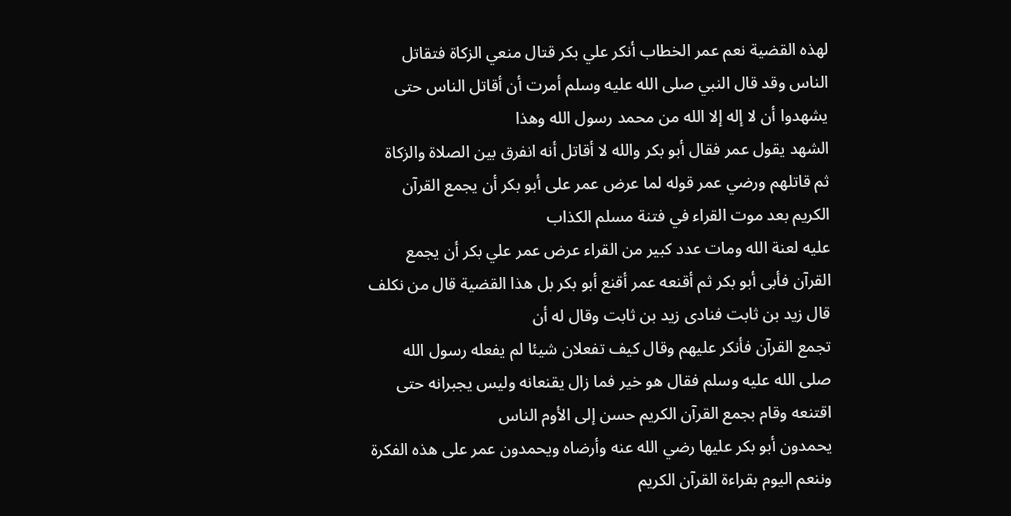لهذه القضية نعم عمر الخطاب أنكر علي بكر قتال منعي الزكاة فتقاتل الناس وقد قال النبي صلى الله عليه وسلم أمرت أن أقاتل الناس حتى يشهدوا أن لا إله إلا الله من محمد رسول الله وهذا
الشهد يقول عمر فقال أبو بكر والله لا أقاتل أنه انفرق بين الصلاة والزكاة ثم قاتلهم ورضي عمر قوله لما عرض عمر على أبو بكر أن يجمع القرآن الكريم بعد موت القراء في فتنة مسلم الكذاب
عليه لعنة الله ومات عدد كبير من القراء عرض عمر علي بكر أن يجمع القرآن فأبى أبو بكر ثم أقنعه عمر أقنع أبو بكر بل هذا القضية قال من نكلف قال زيد بن ثابت فنادى زيد بن ثابت وقال له أن
تجمع القرآن فأنكر عليهم وقال كيف تفعلان شيئا لم يفعله رسول الله صلى الله عليه وسلم فقال هو خير فما زال يقنعانه وليس يجبرانه حتى اقتنعه وقام بجمع القرآن الكريم حسن إلى الأوم الناس
يحمدون أبو بكر عليها رضي الله عنه وأرضاه ويحمدون عمر على هذه الفكرة وننعم اليوم بقراءة القرآن الكريم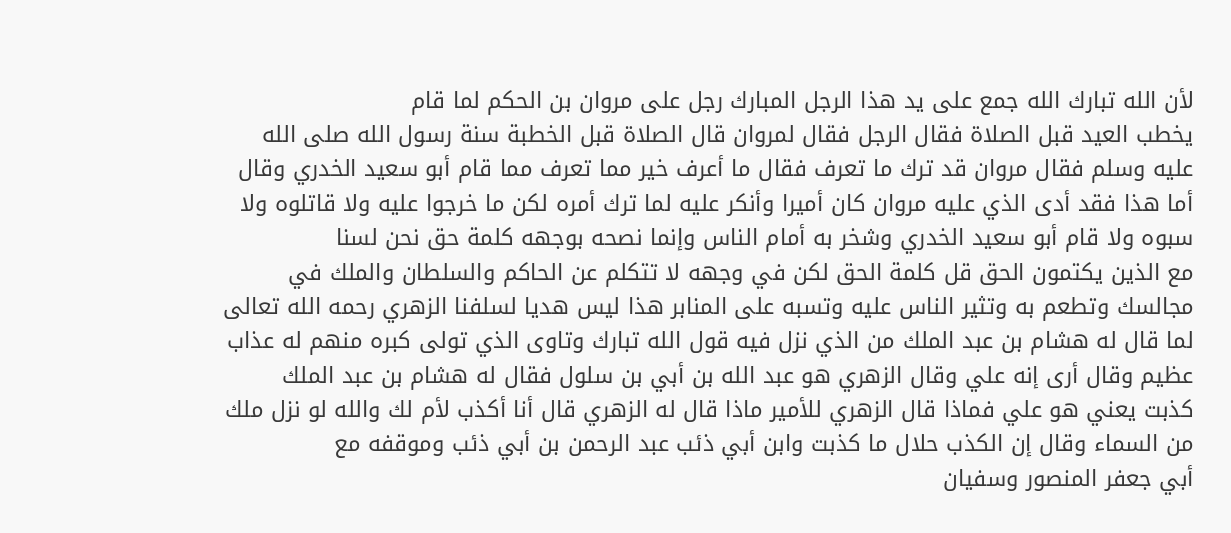لأن الله تبارك الله جمع على يد هذا الرجل المبارك رجل على مروان بن الحكم لما قام
يخطب العيد قبل الصلاة فقال الرجل فقال لمروان قال الصلاة قبل الخطبة سنة رسول الله صلى الله عليه وسلم فقال مروان قد ترك ما تعرف فقال ما أعرف خير مما تعرف مما قام أبو سعيد الخدري وقال
أما هذا فقد أدى الذي عليه مروان كان أميرا وأنكر عليه لما ترك أمره لكن ما خرجوا عليه ولا قاتلوه ولا سبوه ولا قام أبو سعيد الخدري وشخر به أمام الناس وإنما نصحه بوجهه كلمة حق نحن لسنا
مع الذين يكتمون الحق قل كلمة الحق لكن في وجهه لا تتكلم عن الحاكم والسلطان والملك في مجالسك وتطعم به وتثير الناس عليه وتسبه على المنابر هذا ليس هديا لسلفنا الزهري رحمه الله تعالى
لما قال له هشام بن عبد الملك من الذي نزل فيه قول الله تبارك وتاوى الذي تولى كبره منهم له عذاب عظيم وقال أرى إنه علي وقال الزهري هو عبد الله بن أبي بن سلول فقال له هشام بن عبد الملك
كذبت يعني هو علي فماذا قال الزهري للأمير ماذا قال له الزهري قال أنا أكذب لأم لك والله لو نزل ملك من السماء وقال إن الكذب حلال ما كذبت وابن أبي ذئب عبد الرحمن بن أبي ذئب وموقفه مع
أبي جعفر المنصور وسفيان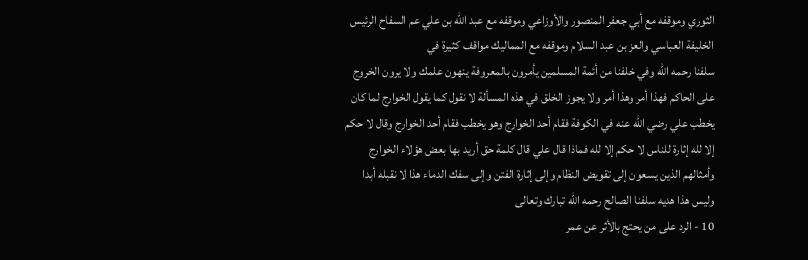الثوري وموقفه مع أبي جعفر المنصور والأوزاعي وموقفه مع عبد الله بن علي عم السفاح الرئيس الخليفة العباسي والعز بن عبد السلام وموقفه مع المماليك مواقف كثيرة في
سلفنا رحمه الله وفي خلفنا من أئمة المسلمين يأمرون بالمعروفة ينهون علمك ولا يرون الخروج على الحاكم فهذا أمر وهذا أمر ولا يجوز الخلق في هذه المسألة لا نقول كما يقول الخوارج لما كان
يخطب علي رضي الله عنه في الكوفة فقام أحد الخوارج وهو يخطب فقام أحد الخوارج وقال لا حكم إلا لله إثارة للناس لا حكم إلا لله فماذا قال علي قال كلمة حق أريد بها بعض هؤلاء الخوارج
وأمثالهم الذين يسعون إلى تقويض النظام وإلى إثارة الفتن وإلى سفك الدماء هذا لا نقبله أبدا وليس هذا هديه سلفنا الصالح رحمه الله تبارك وتعالى
10 - الرد على من يحتج بالأثر عن عمر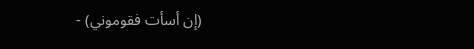(إن أسأت فقوموني) -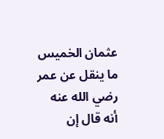عثمان الخميس
ما ينقل عن عمر رضي الله عنه أنه قال إن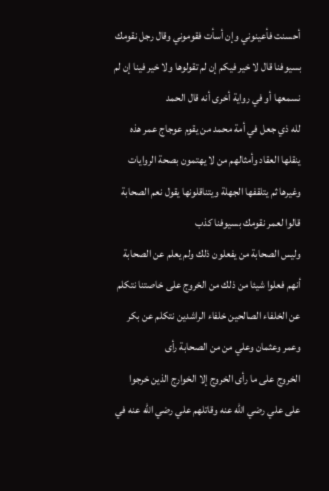أحسنت فأعينوني وإن أسأت فقوموني وقال رجل نقومك بسيوفنا قال لا خير فيكم إن لم تقولوها ولا خير فينا إن لم نسمعها أو في رواية أخرى أنه قال الحمد
لله ذي جعل في أمة محمد من يقوم عوجاج عمر هذه ينقلها العقاد وأمثالهم من لا يهتمون بصحة الروايات وغيرها ثم يتلقفها الجهلة ويتناقلونها يقول نعم الصحابة قالوا لعمر نقومك بسيوفنا كذب
وليس الصحابة من يفعلون ذلك ولم يعلم عن الصحابة أنهم فعلوا شيئا من ذلك من الخروج على خاصتنا نتكلم عن الخلفاء الصالحين خلفاء الراشدين نتكلم عن بكر وعمر وعثمان وعلي من من الصحابة رأى
الخروج على ما رأى الخروج إلا الخوارج الذين خرجوا على علي رضي الله عنه وقاتلهم علي رضي الله عنه في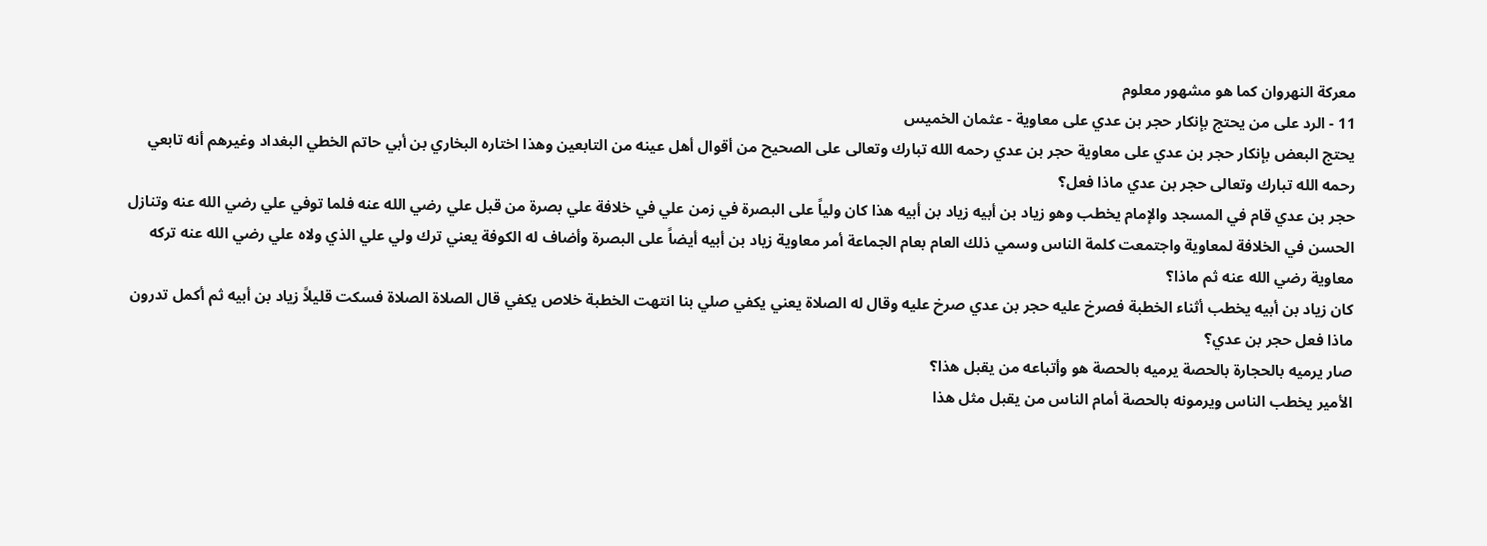معركة النهروان كما هو مشهور معلوم
11 - الرد على من يحتج بإنكار حجر بن عدي على معاوية - عثمان الخميس
يحتج البعض بإنكار حجر بن عدي على معاوية حجر بن عدي رحمه الله تبارك وتعالى على الصحيح من أقوال أهل عينه من التابعين وهذا اختاره البخاري بن أبي حاتم الخطي البغداد وغيرهم أنه تابعي
رحمه الله تبارك وتعالى حجر بن عدي ماذا فعل؟
حجر بن عدي قام في المسجد والإمام يخطب وهو زياد بن أبيه زياد بن أبيه هذا كان ولياً على البصرة في زمن علي في خلافة علي بصرة من قبل علي رضي الله عنه فلما توفي علي رضي الله عنه وتنازل
الحسن في الخلافة لمعاوية واجتمعت كلمة الناس وسمي ذلك العام بعام الجماعة أمر معاوية زياد بن أبيه أيضاً على البصرة وأضاف له الكوفة يعني ترك ولي علي الذي ولاه علي رضي الله عنه تركه
معاوية رضي الله عنه ثم ماذا؟
كان زياد بن أبيه يخطب أثناء الخطبة فصرخ عليه حجر بن عدي صرخ عليه وقال له الصلاة يعني يكفي صلي بنا انتهت الخطبة خلاص يكفي قال الصلاة الصلاة فسكت قليلاً زياد بن أبيه ثم أكمل تدرون
ماذا فعل حجر بن عدي؟
صار يرميه بالحجارة بالحصة يرميه بالحصة هو وأتباعه من يقبل هذا؟
الأمير يخطب الناس ويرمونه بالحصة أمام الناس من يقبل مثل هذا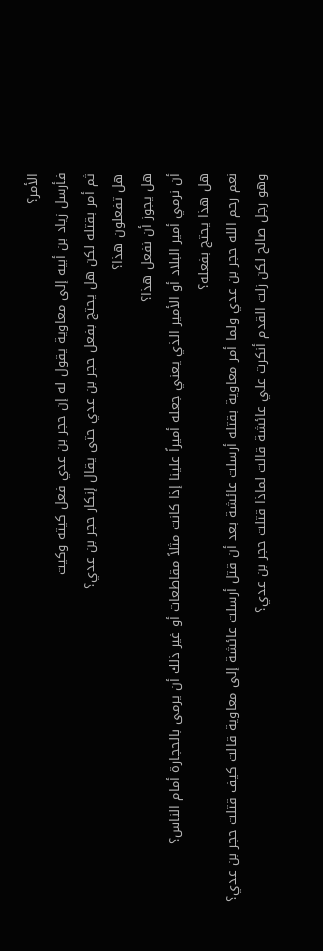الأمر؟
فأرسل زياد بن أبيه إلى معاوية يقول له إن حجر بن عدي فعل كيته وكيت
ثم أمر بقتله لكن هل يحتج بفعل حجر بن عدي حتى يقال إنكار حجر بن عدي؟
هل تفعلون هذا؟
هل يجوز أن نفعل هذا؟
أن نرمي أمير البلاد أو الأمير الذي يعني جعله أميراً علينا إذا كانت مثلاً مقاطعات أو غير ذلك أن يرمى بالحجارة أمام الناس؟
هل هذا يحتج بفعله؟
نعم رحم الله حجر بن عدي ولما أمر معاوية بقتله أرسلت عائشة بعد أن قتل أرسلت عائشة إلى معاوية قالت كيف قتلت حجر بن عدي؟
وهو رجل صالح لكن زلت القدم أنكرت علي عائشة قالت لماذا قتلت حجر بن عدي؟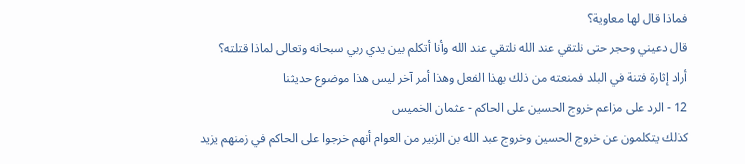فماذا قال لها معاوية؟
قال دعيني وحجر حتى نلتقي عند الله نلتقي عند الله وأنا أتكلم بين يدي ربي سبحانه وتعالى لماذا قتلته؟
أراد إثارة فتنة في البلد فمنعته من ذلك بهذا الفعل وهذا أمر آخر ليس هذا موضوع حديثنا
12 - الرد على مزاعم خروج الحسين على الحاكم - عثمان الخميس
كذلك يتكلمون عن خروج الحسين وخروج عبد الله بن الزبير من العوام أنهم خرجوا على الحاكم في زمنهم يزيد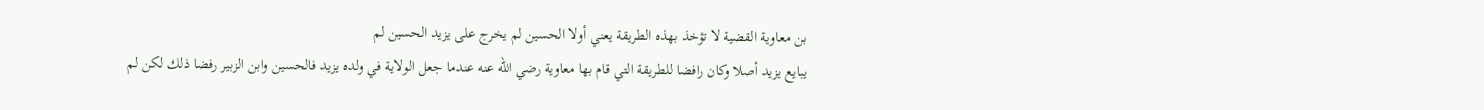بن معاوية القضية لا تؤخذ بهذه الطريقة يعني أولا الحسين لم يخرج على يزيد الحسين لم
يبايع يزيد أصلا وكان رافضا للطريقة التي قام بها معاوية رضي الله عنه عندما جعل الولاية في ولده يزيد فالحسين وابن الزبير رفضا ذلك لكن لم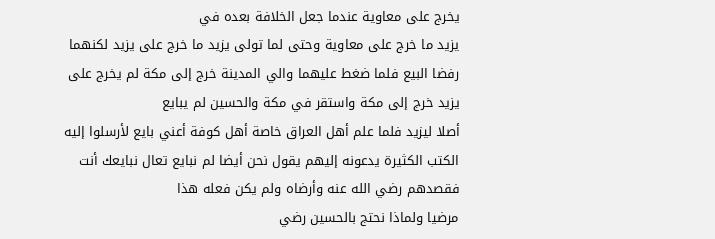يخرج على معاوية عندما جعل الخلافة بعده في
يزيد ما خرج على معاوية وحتى لما تولى يزيد ما خرج على يزيد لكنهما رفضا البيع فلما ضغط عليهما والي المدينة خرج إلى مكة لم يخرج على يزيد خرج إلى مكة واستقر في مكة والحسين لم يبايع
أصلا ليزيد فلما علم أهل العراق خاصة أهل كوفة أعني بايع لأرسلوا إليه الكتب الكثيرة يدعونه إليهم يقول نحن أيضا لم نبايع تعال نبايعك أنت فقصدهم رضي الله عنه وأرضاه ولم يكن فعله هذا
مرضيا ولماذا نحتج بالحسين رضي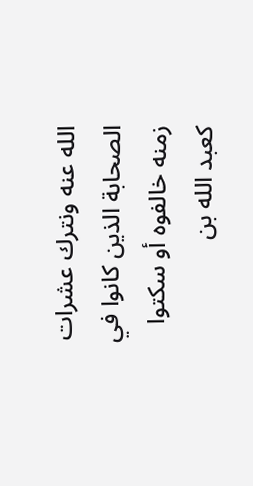الله عنه ونترك عشرات الصحابة الذين كانوا في زمنه خالفوه أو سكتوا كعبد الله بن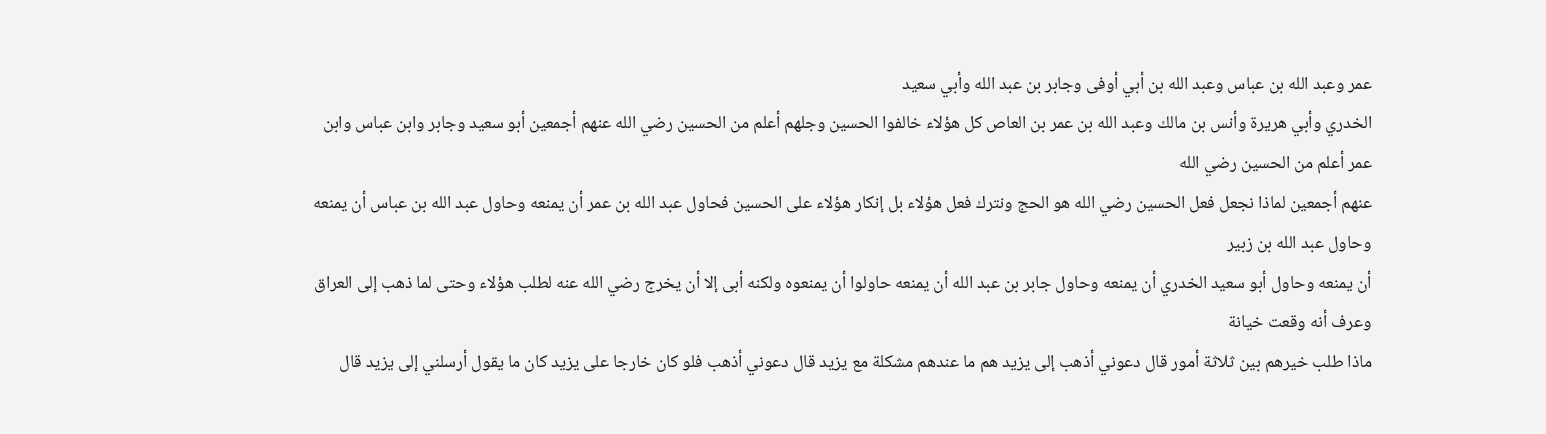عمر وعبد الله بن عباس وعبد الله بن أبي أوفى وجابر بن عبد الله وأبي سعيد
الخدري وأبي هريرة وأنس بن مالك وعبد الله بن عمر بن العاص كل هؤلاء خالفوا الحسين وجلهم أعلم من الحسين رضي الله عنهم أجمعين أبو سعيد وجابر وابن عباس وابن عمر أعلم من الحسين رضي الله
عنهم أجمعين لماذا نجعل فعل الحسين رضي الله هو الحج ونترك فعل هؤلاء بل إنكار هؤلاء على الحسين فحاول عبد الله بن عمر أن يمنعه وحاول عبد الله بن عباس أن يمنعه وحاول عبد الله بن زبير
أن يمنعه وحاول أبو سعيد الخدري أن يمنعه وحاول جابر بن عبد الله أن يمنعه حاولوا أن يمنعوه ولكنه أبى إلا أن يخرج رضي الله عنه لطلب هؤلاء وحتى لما ذهب إلى العراق وعرف أنه وقعت خيانة
ماذا طلب خيرهم بين ثلاثة أمور قال دعوني أذهب إلى يزيد هم ما عندهم مشكلة مع يزيد قال دعوني أذهب فلو كان خارجا على يزيد كان ما يقول أرسلني إلى يزيد قال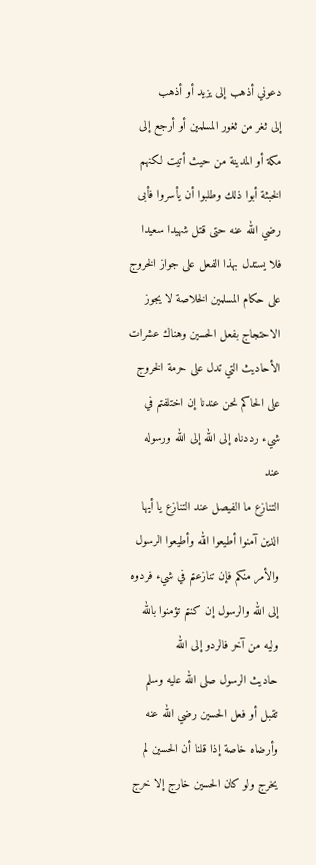دعوني أذهب إلى يزيد أو أذهب
إلى ثغر من ثغور المسلمين أو أرجع إلى مكة أو المدينة من حيث أتيت لكنهم الخبثة أبوا ذلك وطلبوا أن يأسروا فأبى رضي الله عنه حتى قتل شهيدا سعيدا فلا يستدل بهذا الفعل على جواز الخروج
على حكام المسلمين الخلاصة لا يجوز الاحتجاج بفعل الحسين وهناك عشرات الأحاديث التي تدل على حرمة الخروج على الحاكم نحن عندنا إن اختلفتم في شيء رددناه إلى الله إلى الله ورسوله عند
التنازع ما الفيصل عند التنازع يا أيها الذين آمنوا أطيعوا الله وأطيعوا الرسول والأمر منكم فإن تنازعتم في شيء فردوه إلى الله والرسول إن كنتم تؤمنوا بالله وليه من آخر فالردو إلى الله
حاديث الرسول صلى الله عليه وسلم تقبل أو فعل الحسين رضي الله عنه وأرضاه خاصة إذا قلنا أن الحسين لم يخرج ولو كان الحسين خارج إلا خرج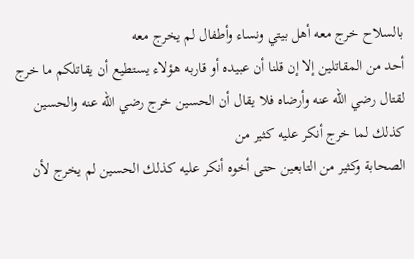بالسلاح خرج معه أهل بيتي ونساء وأطفال لم يخرج معه
أحد من المقاتلين إلا إن قلنا أن عبيده أو قاربه هؤلاء يستطيع أن يقاتلكم ما خرج لقتال رضي الله عنه وأرضاه فلا يقال أن الحسين خرج رضي الله عنه والحسين كذلك لما خرج أنكر عليه كثير من
الصحابة وكثير من التابعين حتى أخوه أنكر عليه كذلك الحسين لم يخرج لأن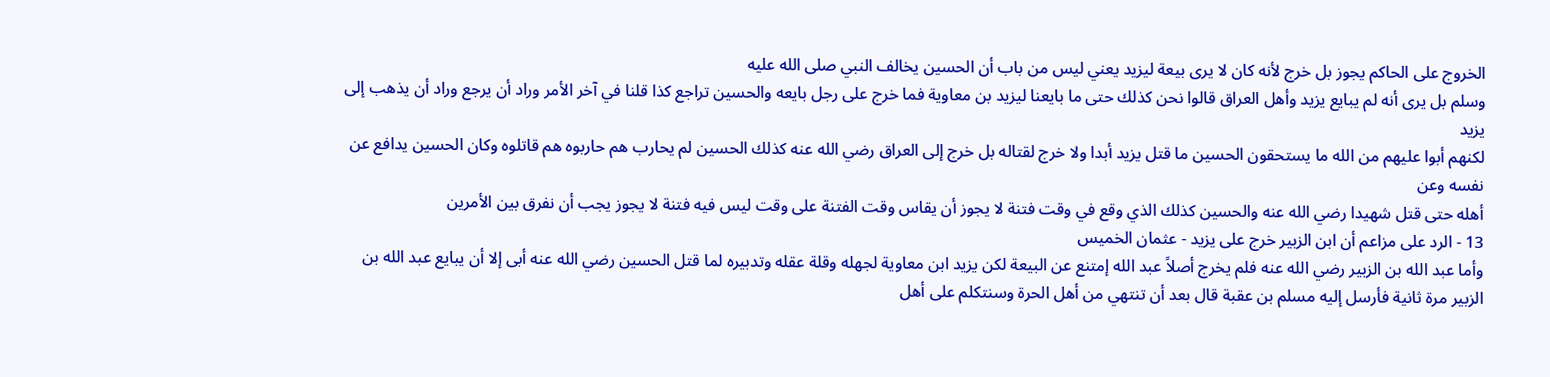الخروج على الحاكم يجوز بل خرج لأنه كان لا يرى بيعة ليزيد يعني ليس من باب أن الحسين يخالف النبي صلى الله عليه
وسلم بل يرى أنه لم يبايع يزيد وأهل العراق قالوا نحن كذلك حتى ما بايعنا ليزيد بن معاوية فما خرج على رجل بايعه والحسين تراجع كذا قلنا في آخر الأمر وراد أن يرجع وراد أن يذهب إلى يزيد
لكنهم أبوا عليهم من الله ما يستحقون الحسين ما قتل يزيد أبدا ولا خرج لقتاله بل خرج إلى العراق رضي الله عنه كذلك الحسين لم يحارب هم حاربوه هم قاتلوه وكان الحسين يدافع عن نفسه وعن
أهله حتى قتل شهيدا رضي الله عنه والحسين كذلك الذي وقع في وقت فتنة لا يجوز أن يقاس وقت الفتنة على وقت ليس فيه فتنة لا يجوز يجب أن نفرق بين الأمرين
13 - الرد على مزاعم أن ابن الزبير خرج على يزيد - عثمان الخميس
وأما عبد الله بن الزبير رضي الله عنه فلم يخرج أصلاً عبد الله إمتنع عن البيعة لكن يزيد ابن معاوية لجهله وقلة عقله وتدبيره لما قتل الحسين رضي الله عنه أبى إلا أن يبايع عبد الله بن
الزبير مرة ثانية فأرسل إليه مسلم بن عقبة قال بعد أن تنتهي من أهل الحرة وسنتكلم على أهل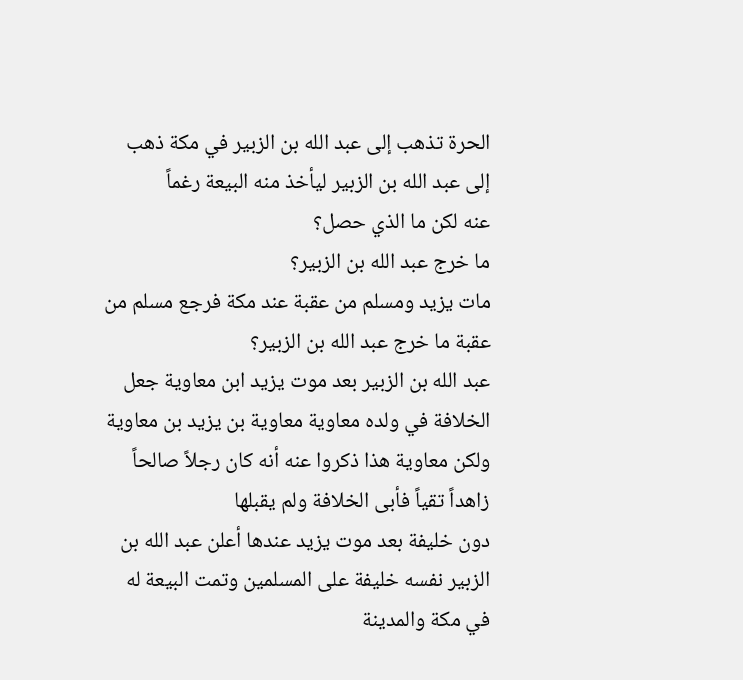الحرة تذهب إلى عبد الله بن الزبير في مكة ذهب إلى عبد الله بن الزبير ليأخذ منه البيعة رغماً
عنه لكن ما الذي حصل؟
ما خرج عبد الله بن الزبير؟
مات يزيد ومسلم من عقبة عند مكة فرجع مسلم من عقبة ما خرج عبد الله بن الزبير؟
عبد الله بن الزبير بعد موت يزيد ابن معاوية جعل الخلافة في ولده معاوية معاوية بن يزيد بن معاوية ولكن معاوية هذا ذكروا عنه أنه كان رجلاً صالحاً زاهداً تقياً فأبى الخلافة ولم يقبلها
دون خليفة بعد موت يزيد عندها أعلن عبد الله بن الزبير نفسه خليفة على المسلمين وتمت البيعة له في مكة والمدينة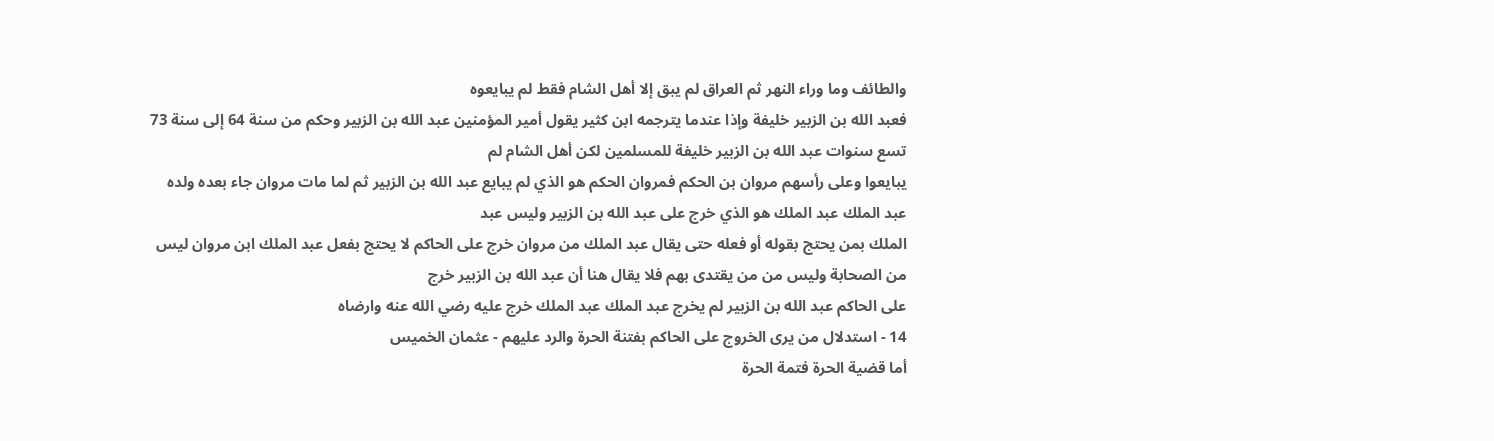والطائف وما وراء النهر ثم العراق لم يبق إلا أهل الشام فقط لم يبايعوه
فعبد الله بن الزبير خليفة وإذا عندما يترجمه ابن كثير يقول أمير المؤمنين عبد الله بن الزبير وحكم من سنة 64 إلى سنة 73 تسع سنوات عبد الله بن الزبير خليفة للمسلمين لكن أهل الشام لم
يبايعوا وعلى رأسهم مروان بن الحكم فمروان الحكم هو الذي لم يبايع عبد الله بن الزبير ثم لما مات مروان جاء بعده ولده عبد الملك عبد الملك هو الذي خرج على عبد الله بن الزبير وليس عبد
الملك بمن يحتج بقوله أو فعله حتى يقال عبد الملك من مروان خرج على الحاكم لا يحتج بفعل عبد الملك ابن مروان ليس من الصحابة وليس من من يقتدى بهم فلا يقال هنا أن عبد الله بن الزبير خرج
على الحاكم عبد الله بن الزبير لم يخرج عبد الملك عبد الملك خرج عليه رضي الله عنه وارضاه
14 - استدلال من يرى الخروج على الحاكم بفتنة الحرة والرد عليهم - عثمان الخميس
أما قضية الحرة فتمة الحرة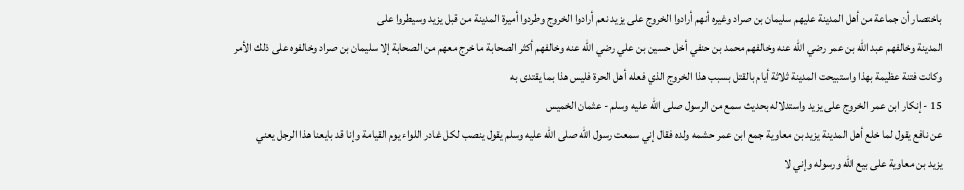باختصار أن جماعة من أهل المدينة عليهم سليمان بن صراد وغيره أنهم أرادوا الخروج على يزيد نعم أرادوا الخروج وطردوا أميرة المدينة من قبل يزيد وسيطروا على
المدينة وخالفهم عبد الله بن عمر رضي الله عنه وخالفهم محمد بن حنفي أخل حسين بن علي رضي الله عنه وخالفهم أكثر الصحابة ما خرج معهم من الصحابة إلا سليمان بن صراد وخالفوه على ذلك الأمر
وكانت فتنة عظيمة بهذا واستبيحت المدينة ثلاثة أيام بالقتل بسبب هذا الخروج الذي فعله أهل الحرة فليس هذا بما يقتدى به
15 - إنكار ابن عمر الخروج على يزيد واستدلاله بحديث سمع من الرسول صلى الله عليه وسلم - عثمان الخميس
عن نافع يقول لما خلع أهل المدينة يزيد بن معاوية جمع ابن عمر حشمه ولده فقال إني سمعت رسول الله صلى الله عليه وسلم يقول ينصب لكل غادر اللواء يوم القيامة وإنا قد بايعنا هذا الرجل يعني
يزيد بن معاوية على بيع الله ورسوله وإني لا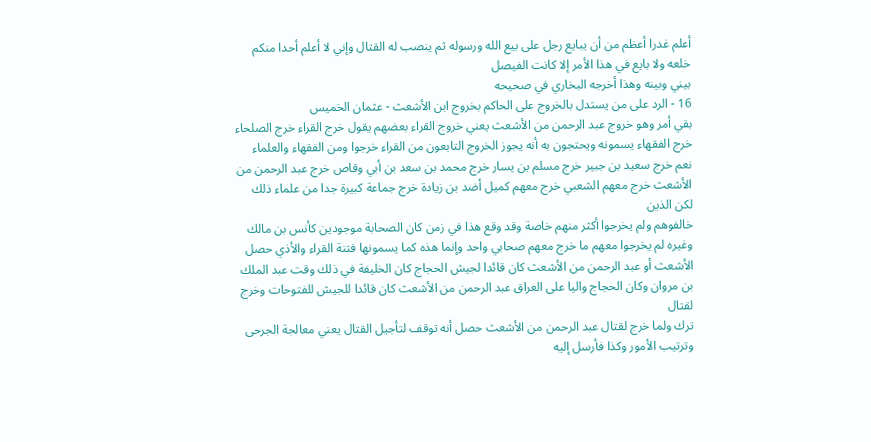أعلم غدرا أعظم من أن يبايع رجل على بيع الله ورسوله ثم ينصب له القتال وإني لا أعلم أحدا منكم خلعه ولا بايع في هذا الأمر إلا كانت الفيصل
بيني وبينه وهذا أخرجه البخاري في صحيحه
16 - الرد على من يستدل بالخروج على الحاكم بخروج ابن الأشعث - عثمان الخميس
بقي أمر وهو خروج عبد الرحمن من الأشعث يعني خروج القراء بعضهم يقول خرج القراء خرج الصلحاء خرج الفقهاء يسمونه ويحتجون به أنه يجوز الخروج التابعون من القراء خرجوا ومن الفقهاء والعلماء
نعم خرج سعيد بن جبير خرج مسلم بن يسار خرج محمد بن سعد بن أبي وقاص خرج عبد الرحمن من الأشعث خرج معهم الشعبي خرج معهم كميل أضد بن زيادة خرج جماعة كبيرة جدا من علماء ذلك لكن الذين
خالفوهم ولم يخرجوا أكثر منهم خاصة وقد وقع هذا في زمن كان الصحابة موجودين كأنس بن مالك وغيره لم يخرجوا معهم ما خرج معهم صحابي واحد وإنما هذه كما يسمونها فتنة القراء والأذي حصل
الأشعث أو عبد الرحمن من الأشعث كان قائدا لجيش الحجاج كان الخليفة في ذلك وقت عبد الملك بن مروان وكان الحجاج واليا على العراق عبد الرحمن من الأشعث كان قائدا للجيش للفتوحات وخرج لقتال
ترك ولما خرج لقتال عبد الرحمن من الأشعث حصل أنه توقف لتأجيل القتال يعني معالجة الجرحى وترتيب الأمور وكذا فأرسل إليه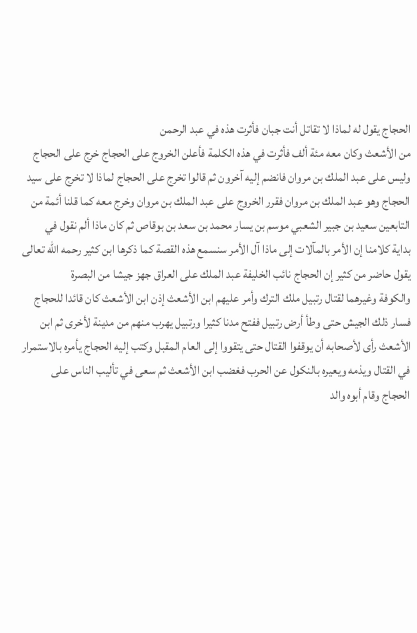الحجاج يقول له لماذا لا تقاتل أنت جبان فأثرت هذه في عبد الرحمن
من الأشعث وكان معه مئة ألف فأثرت في هذه الكلمة فأعلن الخروج على الحجاج خرج على الحجاج وليس على عبد الملك بن مروان فانضم إليه آخرون ثم قالوا تخرج على الحجاج لماذا لا تخرج على سيد
الحجاج وهو عبد الملك بن مروان فقرر الخروج على عبد الملك بن مروان وخرج معه كما قلنا أئمة من التابعين سعيد بن جبير الشعبي موسم بن يسار محمد بن سعد بن بوقاص ثم كان ماذا ألم نقول في
بداية كلامنا إن الأمر بالمآلات إلى ماذا آل الأمر سنسمع هذه القصة كما ذكرها ابن كثير رحمه الله تعالى يقول حاضر من كثير إن الحجاج نائب الخليفة عبد الملك على العراق جهز جيشا من البصرة
والكوفة وغيرهما لقتال رتبيل ملك الترك وأمر عليهم ابن الأشعث إذن ابن الأشعث كان قائدا للحجاج فسار ذلك الجيش حتى وطأ أرض رتبيل ففتح مدنا كثيرا ورتبيل يهرب منهم من مدينة لأخرى ثم ابن
الأشعث رأى لأصحابه أن يوقفوا القتال حتى يتقووا إلى العام المقبل وكتب إليه الحجاج يأمره بالاستمرار في القتال ويذمه ويعيره بالنكول عن الحرب فغضب ابن الأشعث ثم سعى في تأليب الناس على
الحجاج وقام أبوه والد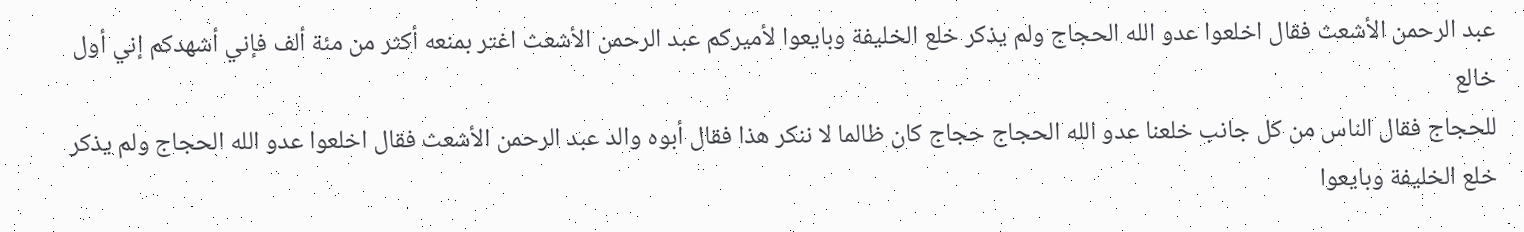عبد الرحمن الأشعث فقال اخلعوا عدو الله الحجاج ولم يذكر خلع الخليفة وبايعوا لأميركم عبد الرحمن الأشعث اغتر بمنعه أكثر من مئة ألف فإني أشهدكم إني أول خالع
للحجاج فقال الناس من كل جانب خلعنا عدو الله الحجاج حجاج كان ظالما لا ننكر هذا فقال أبوه والد عبد الرحمن الأشعث فقال اخلعوا عدو الله الحجاج ولم يذكر خلع الخليفة وبايعوا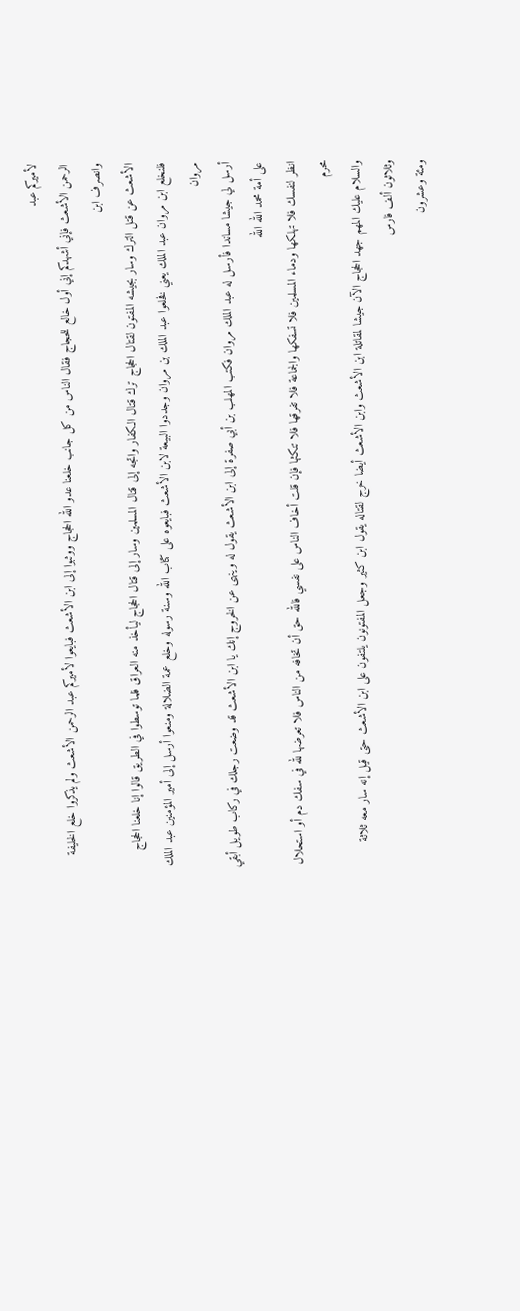لأميركم عبد
الرحمن الأشعث فإني أشهدكم إني أول خالع للحجاج فقال الناس من كل جانب خلعنا عدو الله الحجاج ووثبوا إلى ابن الأشعث فبايعوا لأميركم عبد الرحمن الأشعث ولم يذكروا خلع الخليفة وانصرف ابن
الأشعث عن قتل الترك وسار بجيشه المفتون لقتال الحجاج ترك قتال الكفار واتجه إلى قتال المسلمين وسار إلى قتال الحجاج ليأخذ منه العراق فلما توسطوا في الطريق قالوا إنا خلعنا الحجاج
فلنخلع ابن مروان عبد الملك يعني فخلعوا عبد الملك بن مروان وجددوا البيعة لابن الأشعث فبايعوه على كتاب الله وسنة رسوله وخلع عمة الضلالة ومنعوا أرسل إلى أمير المؤمنين عبد الملك مروان
أرسل لي جيشا مساندا فأرسل له عبد الملك مروان فكتب المهلب بن أبي صفرة إلى ابن الأشعث يقول له وينهى عن الخروج إنك يا ابن الأشعث قد وضعت رجلك في ركاب طويل أبقي على أمة محمد الله الله
انظر لنفسك فلا تهلكها ودماء المسلمين فلا تسفكها والجماعة فلا تفرقها فلا تنكثها فإن قلت أخاف الناس على نفسي فالله حق أن تخافه من الناس فلا تعرضها لله في سفك دم أو استحلال محرم
والسلام عليك المهم جهد الحجاج الآن جيشا لمقاتلة ابن الأشعث وابن الأشعث أيضا خرج لقتاله يقول ابن كثير وجعل المفتونون يلتفون على ابن الأشعث حتى قيل إنه سار معه ثلاثة وثلاثون ألف فارس
ومئة وعشرون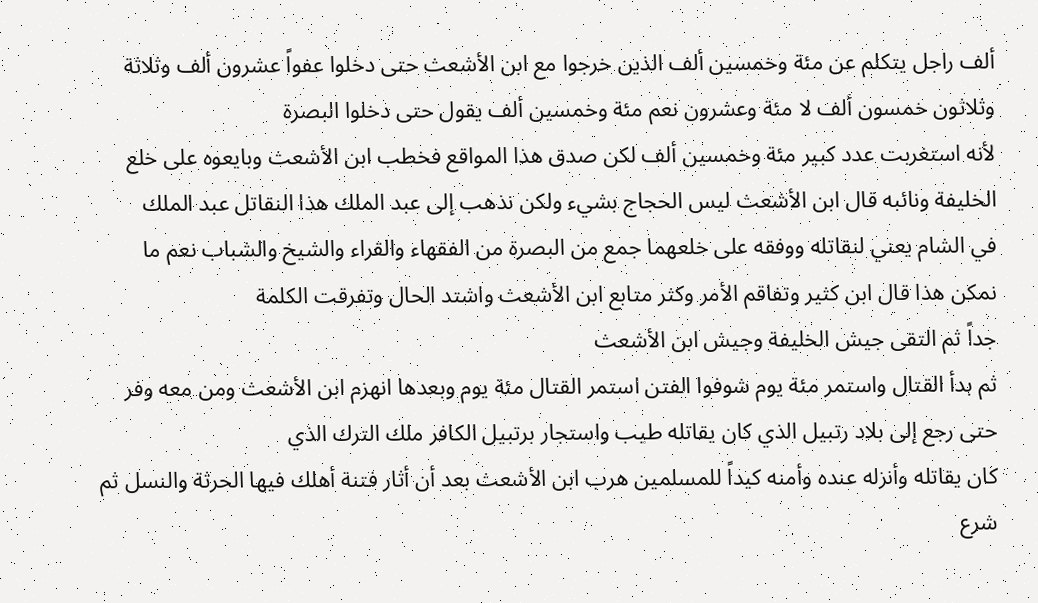ألف راجل يتكلم عن مئة وخمسين ألف الذين خرجوا مع ابن الأشعث حتى دخلوا عفواً عشرون ألف وثلاثة وثلاثون خمسون ألف لا مئة وعشرون نعم مئة وخمسين ألف يقول حتى دخلوا البصرة
لأنه استغربت عدد كبير مئة وخمسين ألف لكن صدق هذا المواقع فخطب ابن الأشعث وبايعوه على خلع الخليفة ونائبه قال ابن الأشعث ليس الحجاج بشيء ولكن نذهب إلى عبد الملك هذا النقاتل عبد الملك
في الشام يعني لنقاتله ووفقه على خلعهما جمع من البصرة من الفقهاء والقراء والشيخ والشباب نعم ما نمكن هذا قال ابن كثير وتفاقم الأمر وكثر متابع ابن الأشعث واشتد الحال وتفرقت الكلمة
جداً ثم التقى جيش الخليفة وجيش ابن الأشعث
ثم بدأ القتال واستمر مئة يوم شوفوا الفتن استمر القتال مئة يوم وبعدها انهزم ابن الأشعث ومن معه وفر حتى رجع إلى بلاد رتبيل الذي كان يقاتله طيب واستجار برتبيل الكافر ملك الترك الذي
كان يقاتله وأنزله عنده وأمنه كيداً للمسلمين هرب ابن الأشعث بعد أن أثار فتنة أهلك فيها الحرثة والنسل ثم شرع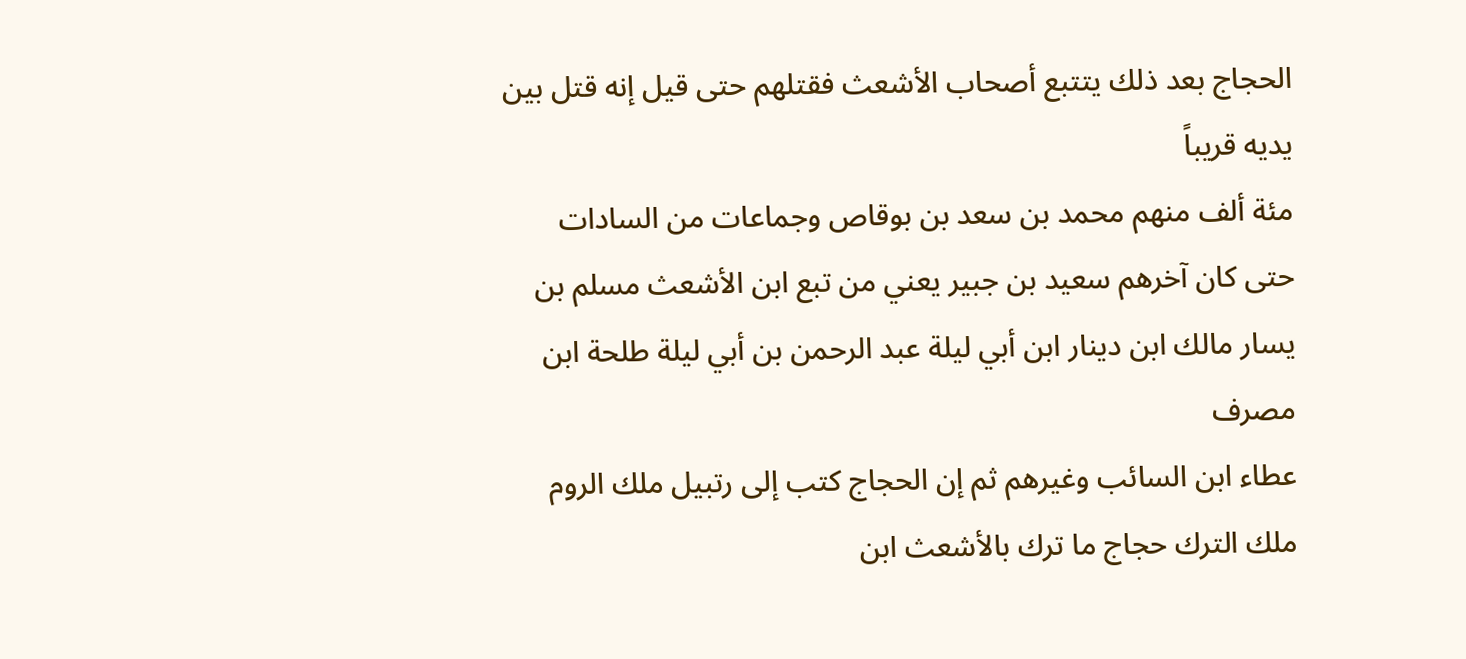الحجاج بعد ذلك يتتبع أصحاب الأشعث فقتلهم حتى قيل إنه قتل بين يديه قريباً
مئة ألف منهم محمد بن سعد بن بوقاص وجماعات من السادات حتى كان آخرهم سعيد بن جبير يعني من تبع ابن الأشعث مسلم بن يسار مالك ابن دينار ابن أبي ليلة عبد الرحمن بن أبي ليلة طلحة ابن مصرف
عطاء ابن السائب وغيرهم ثم إن الحجاج كتب إلى رتبيل ملك الروم ملك الترك حجاج ما ترك بالأشعث ابن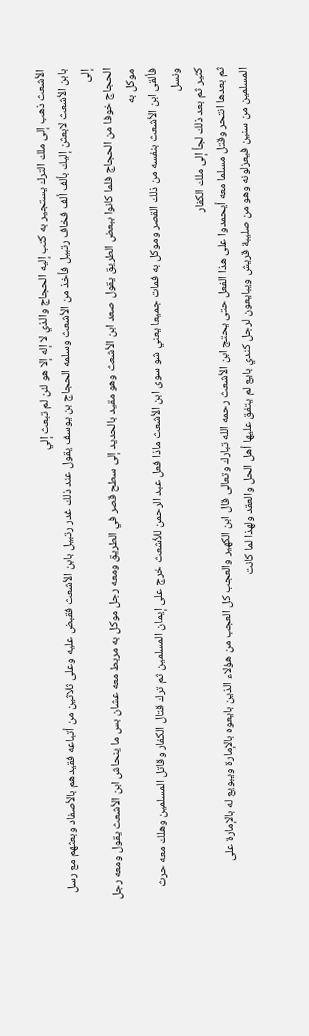الأشعث ذهب إلى ملك الترك يستجير به كتب إليه الحجاج والذي لا إله إلا هو لئن لم تبعث إلي
بابن الأشعث لابعثن إليك بألف ألف فخاف رتبيل فأخذ من الأشعث وسلمه الحجاج بن يوسف يقول عند ذلك غدر رتبيل بابن الأشعث فقبض عليه وعلى ثلاثين من أتباعه فقيدهم بالأصفاد وبعثهم مع رسل إلى
الحجاج خوفا من الحجاج فلما كانوا ببعض الطريق يقول صعد ابن الأشعث وهو مقيد بالحديد إلى سطح قصر في الطريق ومعه رجل موكل به مربط معه عشان بس ما ينحاش ابن الأشعث يقول ومعه رجل موكل به
فألقى ابن الأشعث بنفسه من ذلك القصر وموكل به فمات جميعا يعني شو سوى ابن الأشعث ماذا فعل عبد الرحمن للأشعث خرج على إيمان المسلمين ثم ترك قتال الكفار وقاتل المسلمين وهلك معه حرث ونسل
كثير ثم بعد ذلك لجأ إلى ملك الكفار
ثم بعدها انتحر وقتل مسلما معه أيحمدوا على هذا الفعل حتى يحتج ابن الأشعث رحمه الله تبارك وتعالى قال ابن الكهير والعجب كل العجب من هؤلاء الذين بايعوه بالإمارة ويبويع له بالإمارة على
المسلمين من سنين فيعزلونه وهو من صليبة قريش ويبايعون لرجل كندي بايع لم يتفق عليها أهل الحل والعقد ولهذا لما كانت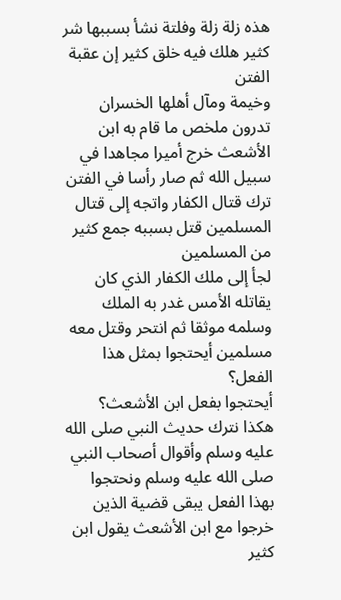هذه زلة زلة وفلتة نشأ بسببها شر كثير هلك فيه خلق كثير إن عقبة الفتن
وخيمة ومآل أهلها الخسران تدرون ملخص ما قام به ابن الأشعث خرج أميرا مجاهدا في سبيل الله ثم صار رأسا في الفتن ترك قتال الكفار واتجه إلى قتال المسلمين قتل بسببه جمع كثير من المسلمين
لجأ إلى ملك الكفار الذي كان يقاتله الأمس غدر به الملك وسلمه موثقا ثم انتحر وقتل معه مسلمين أيحتجوا بمثل هذا الفعل؟
أيحتجوا بفعل ابن الأشعث؟
هكذا نترك حديث النبي صلى الله عليه وسلم وأقوال أصحاب النبي صلى الله عليه وسلم ونحتجوا بهذا الفعل يبقى قضية الذين خرجوا مع ابن الأشعث يقول ابن كثير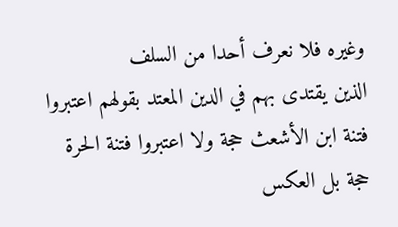وغيره فلا نعرف أحدا من السلف
الذين يقتدى بهم في الدين المعتد بقولهم اعتبروا فتنة ابن الأشعث حجة ولا اعتبروا فتنة الحرة حجة بل العكس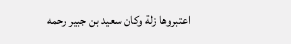اعتبروها زلة وكان سعيد بن جبير رحمه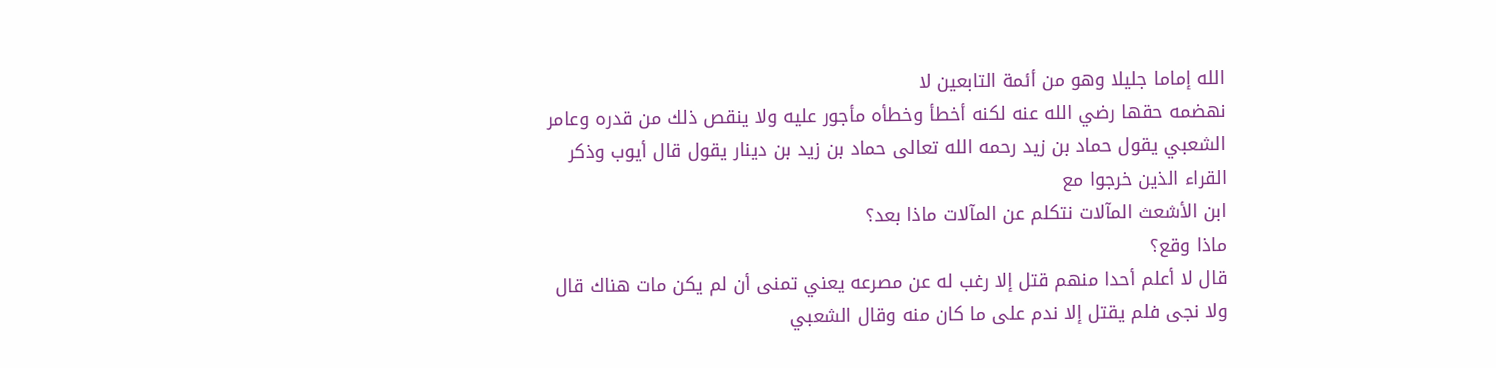الله إماما جليلا وهو من أئمة التابعين لا
نهضمه حقها رضي الله عنه لكنه أخطأ وخطأه مأجور عليه ولا ينقص ذلك من قدره وعامر الشعبي يقول حماد بن زيد رحمه الله تعالى حماد بن زيد بن دينار يقول قال أيوب وذكر القراء الذين خرجوا مع
ابن الأشعث المآلات نتكلم عن المآلات ماذا بعد؟
ماذا وقع؟
قال لا أعلم أحدا منهم قتل إلا رغب له عن مصرعه يعني تمنى أن لم يكن مات هناك قال ولا نجى فلم يقتل إلا ندم على ما كان منه وقال الشعبي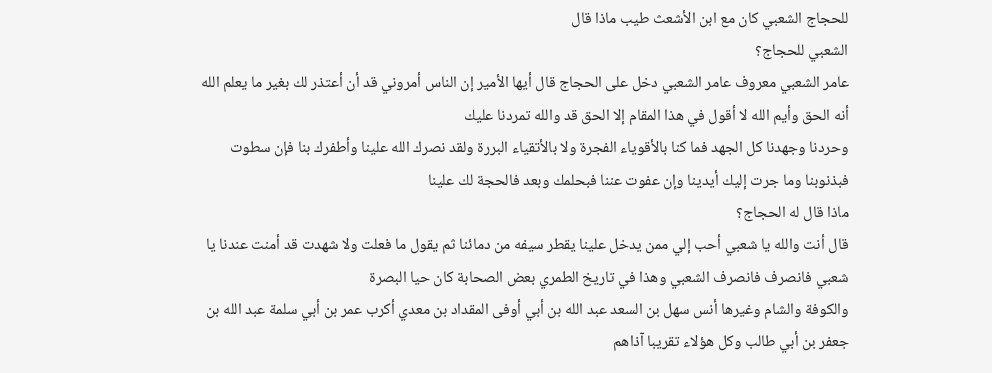للحجاج الشعبي كان مع ابن الأشعث طيب ماذا قال
الشعبي للحجاج؟
عامر الشعبي معروف عامر الشعبي دخل على الحجاج قال أيها الأمير إن الناس أمروني قد أن أعتذر لك بغير ما يعلم الله أنه الحق وأيم الله لا أقول في هذا المقام إلا الحق قد والله تمردنا عليك
وحردنا وجهدنا كل الجهد فما كنا بالأقوياء الفجرة ولا بالأتقياء البررة ولقد نصرك الله علينا وأطفرك بنا فإن سطوت فبذنوبنا وما جرت إليك أيدينا وإن عفوت عننا فبحلمك وبعد فالحجة لك علينا
ماذا قال له الحجاج؟
قال أنت والله يا شعبي أحب إلي ممن يدخل علينا يقطر سيفه من دمائنا ثم يقول ما فعلت ولا شهدت قد أمنت عندنا يا شعبي فانصرف فانصرف الشعبي وهذا في تاريخ الطمري بعض الصحابة كان حيا البصرة
والكوفة والشام وغيرها أنس سهل بن السعد عبد الله بن أبي أوفى المقداد بن معدي أكرب عمر بن أبي سلمة عبد الله بن جعفر بن أبي طالب وكل هؤلاء تقريبا آذاهم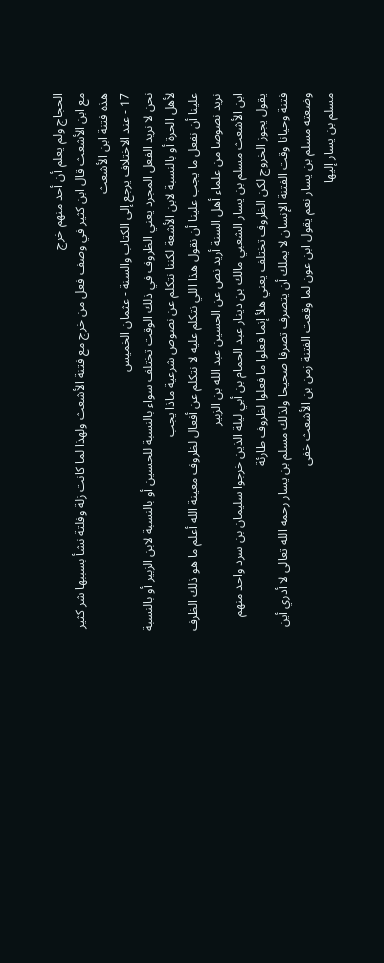الحجاج ولم يعلم أن أحد منهم خرج
مع ابن الأشعث قال ابن كثير في وصف فعل من خرج مع فتنة الأشعث ولهذا لما كانت زلة وفلتة نشأ بسببها شر كثير هذه فتنة ابن الأشعث
17 - عند الاختلاف يرجع إلى الكتاب والسنة - عثمان الخميس
نحن لا نريد الفعل المجرد يعني الظروف في ذلك الوقت تختلف سواء بالنسبة للحسين أو بالنسبة لابن الزبير أو بالنسبة لأهل الحرة أو بالنسبة لابن الأشعة لكننا نتكلم عن نصوص شرعية ماذا يجب
علينا أن نفعل ما يجب علينا أن نقول هذا اللي نتكلم عليه لا نتكلم عن أفعال لظروف معينة الله أعلم ما هو ذلك الظرف نريد نصوصا من علماء أهل السنة أريد نص عن الحسين عبد الله بن الزبير
ابن الأشعث مسلم بن يسار الشعبي مالك بن دينار عبد الحمام بن أبي ليلة الذين خرجوا سليمان بن سرد واحد منهم يقول يجوز الخروج لكن الظروف تختلف يعني هلأ إنما فعلوا ما فعلوا لظروف طارئة
فتنة وحيانا وقت الفتنة الإنسان لا يملك أن يتصرف تصرفا صحيحا ولذلك مسلم بن يسار رحمه الله تعالى لا أدري أين وضعته مسلم بن يسار نعم يقول ابن عون لما وقعت الفتنة زمن بن الأشعث خفى
مسلم بن يسار إليها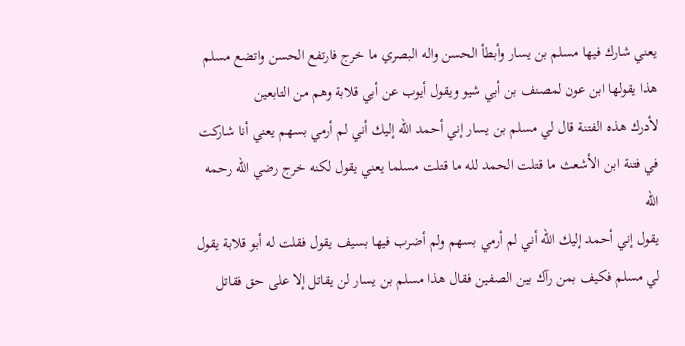يعني شارك فيها مسلم بن يسار وأبطأ الحسن واله البصري ما خرج فارتفع الحسن واتضع مسلم هذا يقولها ابن عون لمصنف بن أبي شيو ويقول أيوب عن أبي قلابة وهم من التابعين
لأدرك هذه الفتنة قال لي مسلم بن يسار إني أحمد الله إليك أني لم أرمي بسهم يعني أنا شاركت في فتنة ابن الأشعث ما قتلت الحمد لله ما قتلت مسلما يعني يقول لكنه خرج رضي الله رحمه الله
يقول إني أحمد إليك الله أني لم أرمي بسهم ولم أضرب فيها بسيف يقول فقلت له أبو قلابة يقول لي مسلم فكيف بمن رآك بين الصفين فقال هذا مسلم بن يسار لن يقاتل إلا على حق فقاتل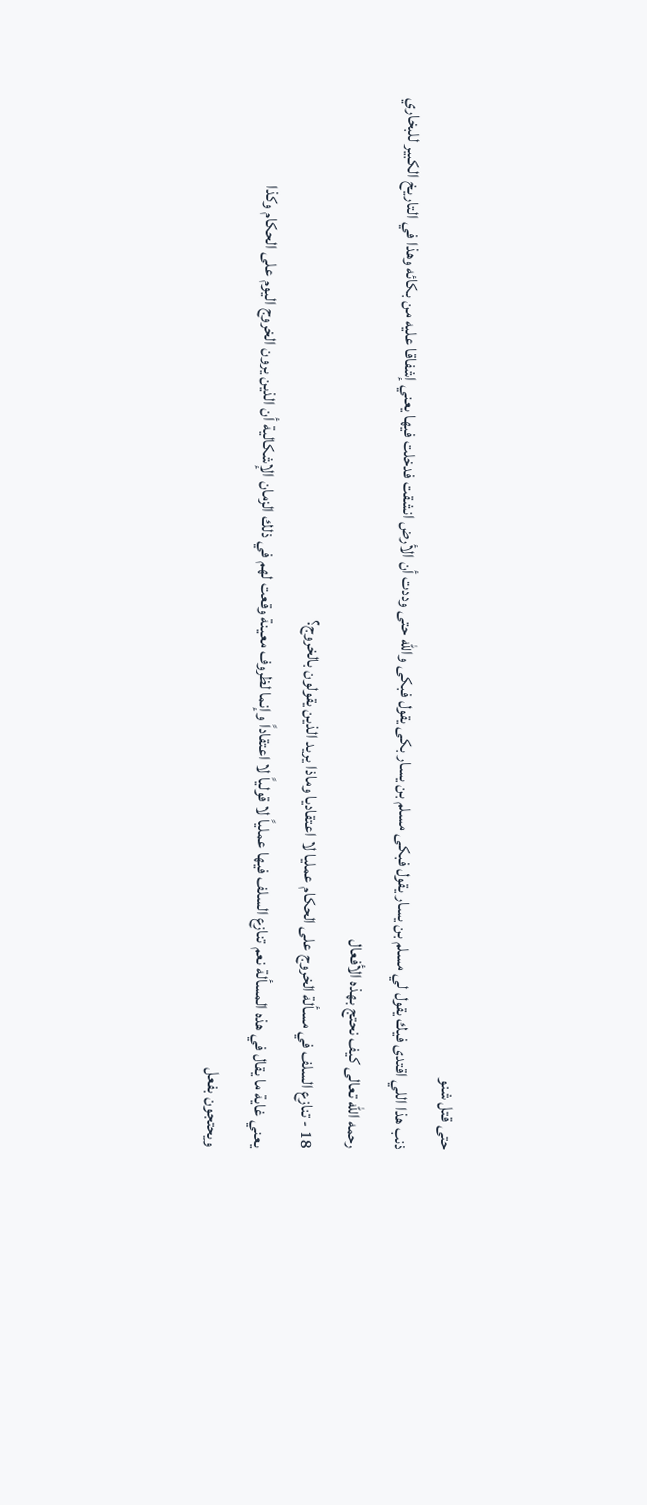حتى قتل شنو
ذنب هذا اللي اقتدى فيك يقول لي مسلم بن يسار يقول فبكى مسلم بن يسار بكى يقول فبكى والله حتى وددت أن الأرض انشقت فدخلت فيها يعني إشفاقا عليه من بكائه وهذا في التاريخ الكبير للبخاري
رحمه الله تعالى كيف نحتج بهذه الأفعال
18 - تنازع السلف في مسألة الخروج على الحكام عمليا لا اعتقاديا وماذا يريد الذين يقولون بالخروج؟
يعني غاية ما يقال في هذه المسألة نعم تنازع السلف فيها عملياً لا قولياً لا اعتقاداً وإنما لظروف معينة وقعت لهم في ذلك الزمان الإشكالية أن الذين يرون الخروج اليوم على الحكام وكذا
ويحتجون بفعل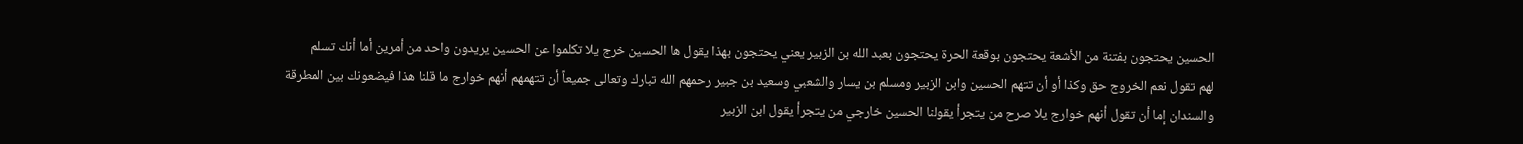الحسين يحتجون بفتنة من الأشعة يحتجون بوقعة الحرة يحتجون بعبد الله بن الزبير يعني يحتجون بهذا يقول ها الحسين خرج يلا تكلموا عن الحسين يريدون واحد من أمرين أما أنك تسلم
لهم تقول نعم الخروج حق وكذا أو أن تتهم الحسين وابن الزبير ومسلم بن يسار والشعبي وسعيد بن جبير رحمهم الله تبارك وتعالى جميعاً أن تتهمهم أنهم خوارج ما قلنا هذا فيضعونك بين المطرقة
والسندان إما أن تقول أنهم خوارج يلا صرح من يتجرأ يقولنا الحسين خارجي من يتجرأ يقول ابن الزبير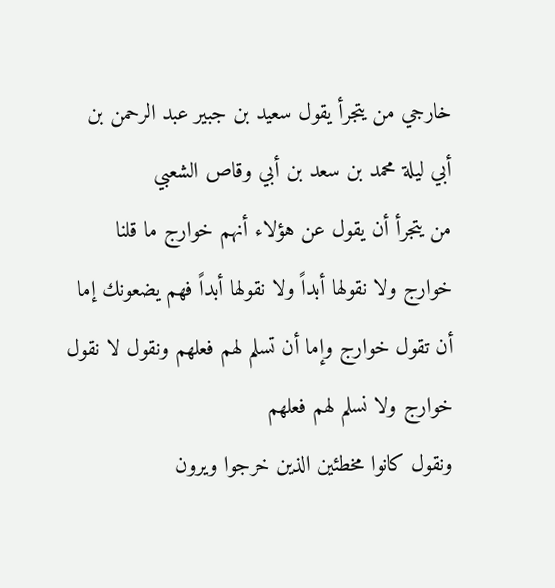خارجي من يتجرأ يقول سعيد بن جبير عبد الرحمن بن أبي ليلة محمد بن سعد بن أبي وقاص الشعبي
من يتجرأ أن يقول عن هؤلاء أنهم خوارج ما قلنا خوارج ولا نقولها أبداً ولا نقولها أبداً فهم يضعونك إما أن تقول خوارج وإما أن تسلم لهم فعلهم ونقول لا نقول خوارج ولا نسلم لهم فعلهم
ونقول كانوا مخطئين الذين خرجوا ويرون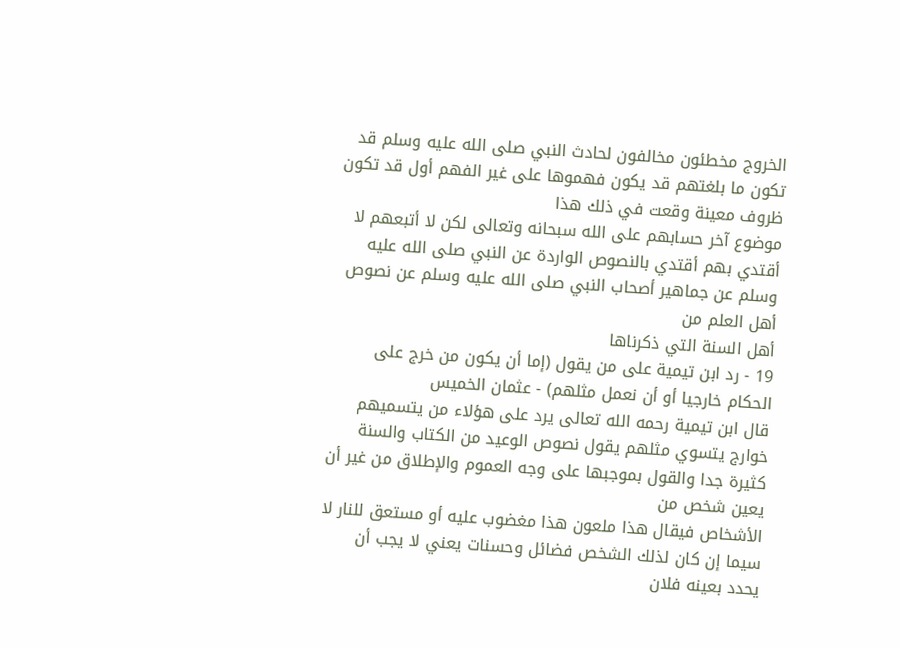الخروج مخطئون مخالفون لحادث النبي صلى الله عليه وسلم قد تكون ما بلغتهم قد يكون فهموها على غير الفهم أول قد تكون ظروف معينة وقعت في ذلك هذا
موضوع آخر حسابهم على الله سبحانه وتعالى لكن لا أتبعهم لا أقتدي بهم أقتدي بالنصوص الواردة عن النبي صلى الله عليه وسلم عن جماهير أصحاب النبي صلى الله عليه وسلم عن نصوص أهل العلم من
أهل السنة التي ذكرناها
19 - رد ابن تيمية على من يقول (إما أن يكون من خرج على الحكام خارجيا أو أن نعمل مثلهم) - عثمان الخميس
قال ابن تيمية رحمه الله تعالى يرد على هؤلاء من يتسميهم خوارج يتسوي مثلهم يقول نصوص الوعيد من الكتاب والسنة كثيرة جدا والقول بموجبها على وجه العموم والإطلاق من غير أن يعين شخص من
الأشخاص فيقال هذا ملعون هذا مغضوب عليه أو مستعق للنار لا سيما إن كان لذلك الشخص فضائل وحسنات يعني لا يجب أن يحدد بعينه فلان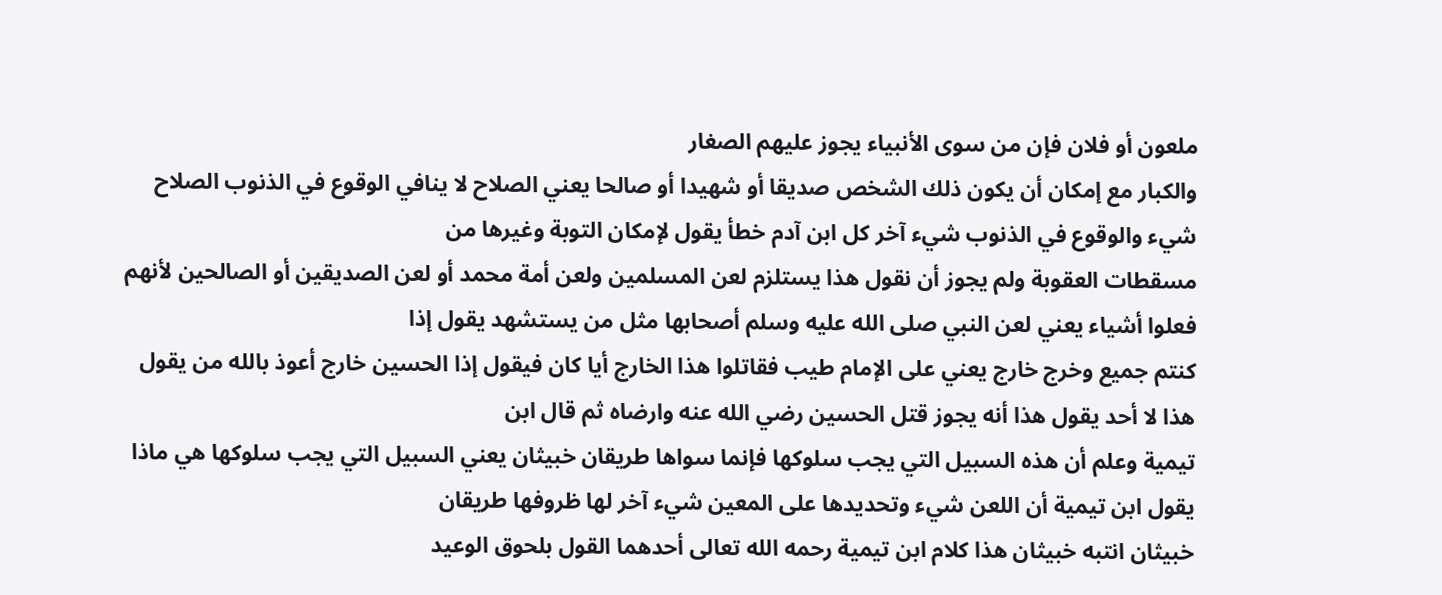ملعون أو فلان فإن من سوى الأنبياء يجوز عليهم الصغار
والكبار مع إمكان أن يكون ذلك الشخص صديقا أو شهيدا أو صالحا يعني الصلاح لا ينافي الوقوع في الذنوب الصلاح شيء والوقوع في الذنوب شيء آخر كل ابن آدم خطأ يقول لإمكان التوبة وغيرها من
مسقطات العقوبة ولم يجوز أن نقول هذا يستلزم لعن المسلمين ولعن أمة محمد أو لعن الصديقين أو الصالحين لأنهم فعلوا أشياء يعني لعن النبي صلى الله عليه وسلم أصحابها مثل من يستشهد يقول إذا
كنتم جميع وخرج خارج يعني على الإمام طيب فقاتلوا هذا الخارج أيا كان فيقول إذا الحسين خارج أعوذ بالله من يقول هذا لا أحد يقول هذا أنه يجوز قتل الحسين رضي الله عنه وارضاه ثم قال ابن
تيمية وعلم أن هذه السبيل التي يجب سلوكها فإنما سواها طريقان خبيثان يعني السبيل التي يجب سلوكها هي ماذا يقول ابن تيمية أن اللعن شيء وتحديدها على المعين شيء آخر لها ظروفها طريقان
خبيثان انتبه خبيثان هذا كلام ابن تيمية رحمه الله تعالى أحدهما القول بلحوق الوعيد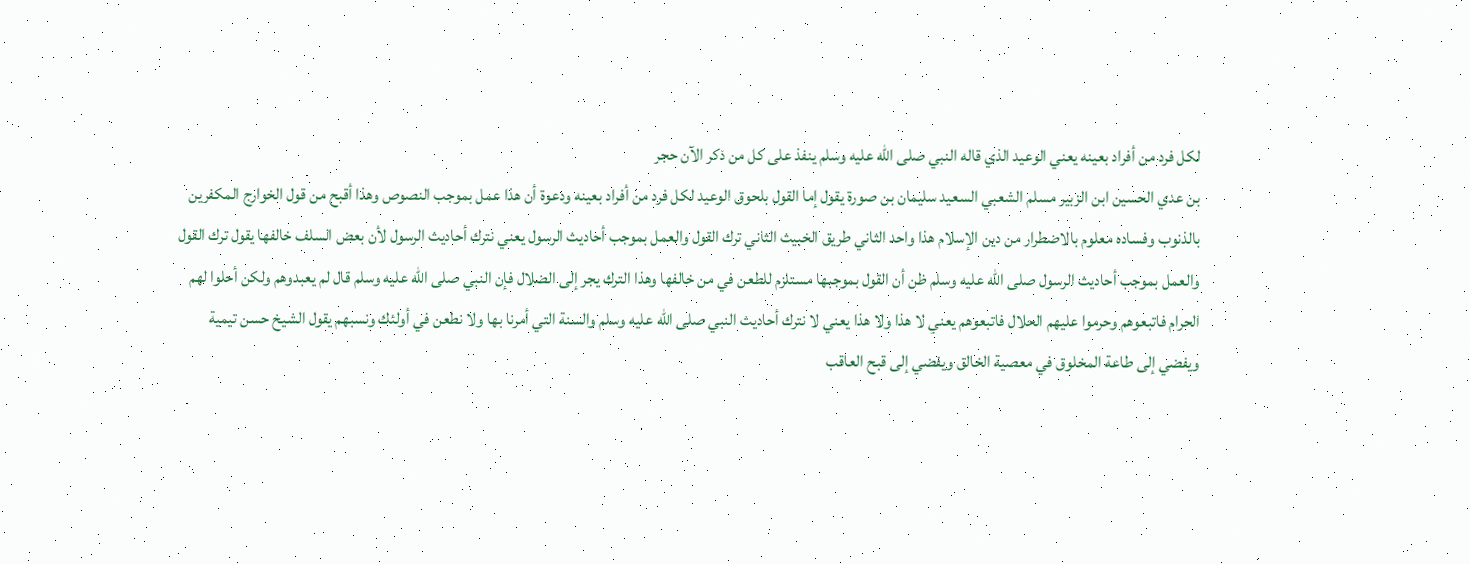لكل فرد من أفراد بعينه يعني الوعيد الذي قاله النبي صلى الله عليه وسلم ينفذ على كل من ذكر الآن حجر
بن عدي الحسين ابن الزبير مسلم الشعبي السعيد سليمان بن صورة يقول إما القول بلحوق الوعيد لكل فرد من أفراد بعينه ودعوة أن هذا عمل بموجب النصوص وهذا أقبح من قول الخوارج المكفرين
بالذنوب وفساده معلوم بالاضطرار من دين الإسلام هذا واحد الثاني طريق الخبيث الثاني ترك القول والعمل بموجب أحاديث الرسول يعني نترك أحاديث الرسول لأن بعض السلف خالفها يقول ترك القول
والعمل بموجب أحاديث الرسول صلى الله عليه وسلم ظن أن القول بموجبها مستلزم للطعن في من خالفها وهذا الترك يجر إلى الضلال فإن النبي صلى الله عليه وسلم قال لم يعبدوهم ولكن أحلوا لهم
الحرام فاتبعوهم وحرموا عليهم الحلال فاتبعوهم يعني لا هذا ولا هذا يعني لا نترك أحاديث النبي صلى الله عليه وسلم والسنة التي أمرنا بها ولا نطعن في أولئك ونسبهم يقول الشيخ حسن تيمية
ويفضي إلى طاعة المخلوق في معصية الخالق ويفضي إلى قبح العاقب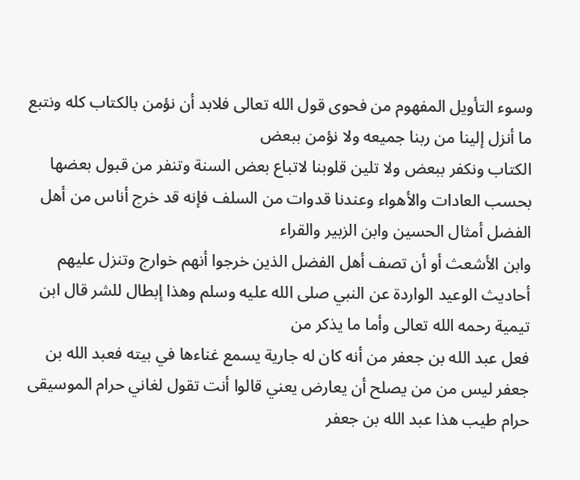وسوء التأويل المفهوم من فحوى قول الله تعالى فلابد أن نؤمن بالكتاب كله ونتبع ما أنزل إلينا من ربنا جميعه ولا نؤمن ببعض
الكتاب ونكفر ببعض ولا تلين قلوبنا لاتباع بعض السنة وتنفر من قبول بعضها بحسب العادات والأهواء وعندنا قدوات من السلف فإنه قد خرج أناس من أهل الفضل أمثال الحسين وابن الزبير والقراء
وابن الأشعث أو أن تصف أهل الفضل الذين خرجوا أنهم خوارج وتنزل عليهم أحاديث الوعيد الواردة عن النبي صلى الله عليه وسلم وهذا إبطال للشر قال ابن تيمية رحمه الله تعالى وأما ما يذكر من
فعل عبد الله بن جعفر من أنه كان له جارية يسمع غناءها في بيته فعبد الله بن جعفر ليس من من يصلح أن يعارض يعني قالوا أنت تقول لغاني حرام الموسيقى حرام طيب هذا عبد الله بن جعفر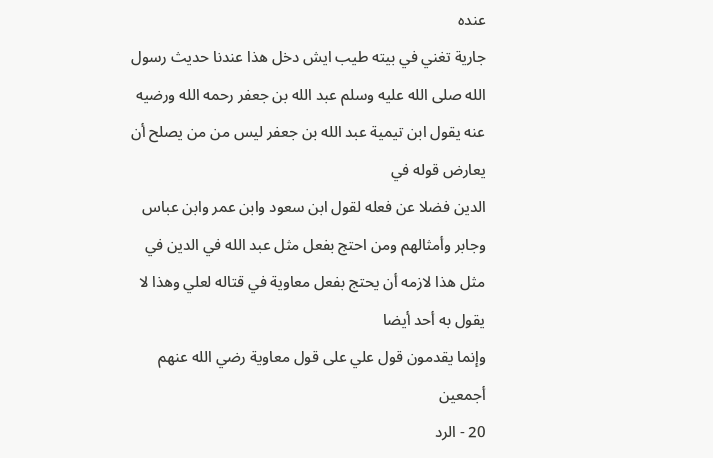عنده
جارية تغني في بيته طيب ايش دخل هذا عندنا حديث رسول الله صلى الله عليه وسلم عبد الله بن جعفر رحمه الله ورضيه عنه يقول ابن تيمية عبد الله بن جعفر ليس من من يصلح أن يعارض قوله في
الدين فضلا عن فعله لقول ابن سعود وابن عمر وابن عباس وجابر وأمثالهم ومن احتج بفعل مثل عبد الله في الدين في مثل هذا لازمه أن يحتج بفعل معاوية في قتاله لعلي وهذا لا يقول به أحد أيضا
وإنما يقدمون قول علي على قول معاوية رضي الله عنهم أجمعين
20 - الرد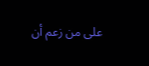على من زعم أن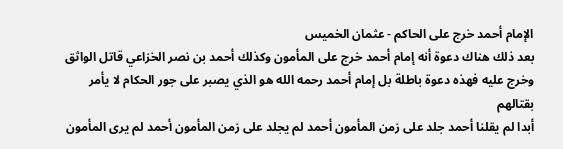الإمام أحمد خرج على الحاكم - عثمان الخميس
بعد ذلك هناك دعوة أنه إمام أحمد خرج على المأمون وكذلك أحمد بن نصر الخزاعي قاتل الواثق وخرج عليه فهذه دعوة باطلة بل إمام أحمد رحمه الله هو الذي يصبر على جور الحكام لا يأمر بقتالهم
أبدا لم يقلنا أحمد جلد على زمن المأمون أحمد لم يجلد على زمن المأمون أحمد لم يرى المأمون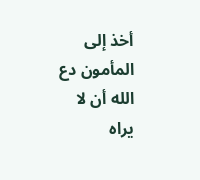أخذ إلى المأمون دع الله أن لا يراه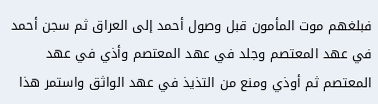فبلغهم موت المأمون قبل وصول أحمد إلى العراق ثم سجن أحمد
في عهد المعتصم وجلد في عهد المعتصم وأذي في عهد المعتصم ثم أوذي ومنع من التذيذ في عهد الواثق واستمر هذا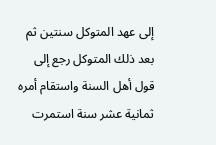إلى عهد المتوكل سنتين ثم بعد ذلك المتوكل رجع إلى قول أهل السنة واستقام أمره
ثمانية عشر سنة استمرت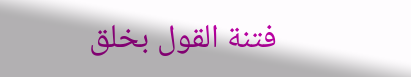فتنة القول بخلق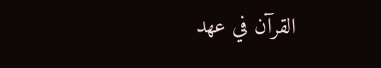القرآن في عهد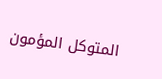المتوكل المؤمون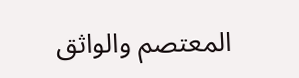المعتصم والواثق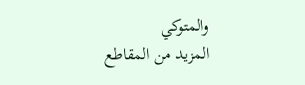والمتوكي
المزيد من المقاطع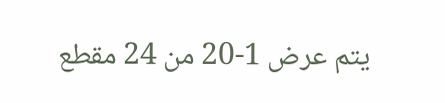يتم عرض 1-20 من 24 مقطع